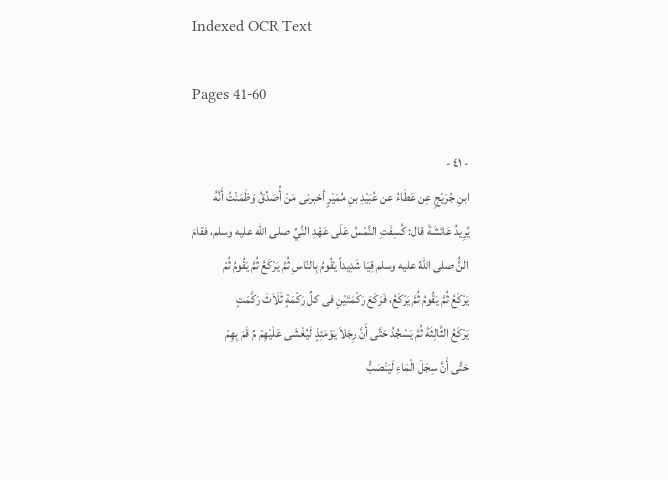Indexed OCR Text

Pages 41-60

- ٤١ -
ابنِ جُرَيْجِ عِن عَطَاءُ عن عُبَيْدِ بنِ مُمَيْرٍ أخبرنى مَنْ أُصَدِّقُ وَظَمَنْتُ أَنَّهُ
يُرِيدُ عَائشَةَ قال: كُسِفَتِ النَّمْسُ عَلَى عَهْدِ النَّيِّ صلى الله عليه وسلم، فقامَ
النَُّ صلى اللهُ عليه وسلم قِيَا شَدِيداً يَقُومُ بِالنّاسِ ثُمَّ يَرْكَعُ ثُمَّ يَقُومُ ثُمْ
يَرْكَعُ ثُمَّ يَقُومُ ثُمَّ يَرْكَعُ، فَرَكَعَ رَكْمَتَيْنِ فى كلِّ رَكْمَةٍ ثَلَاَثَ رَكَّمَتٍ
يَرْكَعُ الثَّالِثَةَ ثُمَّ يَسْجُدُ حَتَّى أَنَّ رِجَلاَ يَوْمَئِذٍ لَيُغْشَى عَلَيْهِمْ مِّ قَمَ بِهِمْ
حَتَّى أَنَّ سِجَلَ الْمَاءِ لَيَنْصَبُّ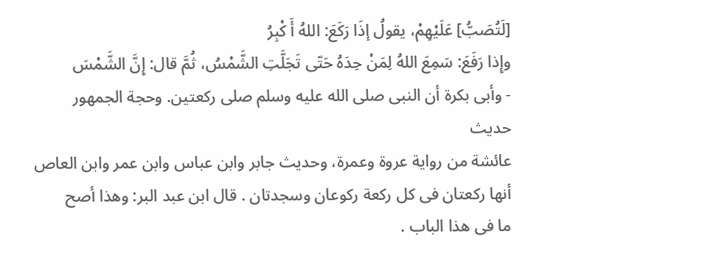[لَتُصَبُّ] عَلَيْهِمْ، يقولُ إذَا رَكَعَ: اللهُ أَ كْبِرُ
وإِذا رَفَعَ: سَمِعَ اللهُ لِمَنْ حِدَهُ حَتّى تَجَلَّتِ الشَّمْسُ، ثُمَّ قال: إِنَّ الشَّمْسَ
- وأبى بكرة أن النبى صلى الله عليه وسلم صلى ركعتين. وحجة الجمهور حديث
عائشة من رواية عروة وعمرة، وحديث جابر وابن عباس وابن عمر وابن العاص
أنها ركعتان فى كل ركعة ركوعان وسجدتان . قال ابن عبد البر: وهذا أصح
ما فى هذا الباب .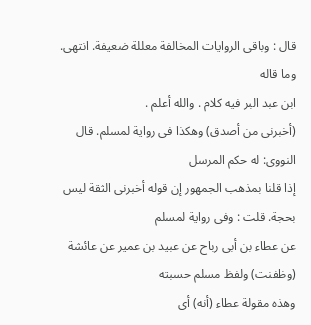قال : وباقى الروايات المخالفة معللة ضعيفة. انتهى. وما قاله
ابن عبد البر فيه كلام . والله أعلم .
(أخبرنى من أصدق) وهكذا فى رواية لمسلم. قال النووى: له حكم المرسل
إذا قلنا بمذهب الجمهور إن قوله أخبرنى الثقة ليس بحجة. قلت : وفى رواية لمسلم
عن عطاء بن أبى رباح عن عبيد بن عمير عن عائشة (وظفنت) ولفظ مسلم حسبته
وهذه مقولة عطاء (أنه) أى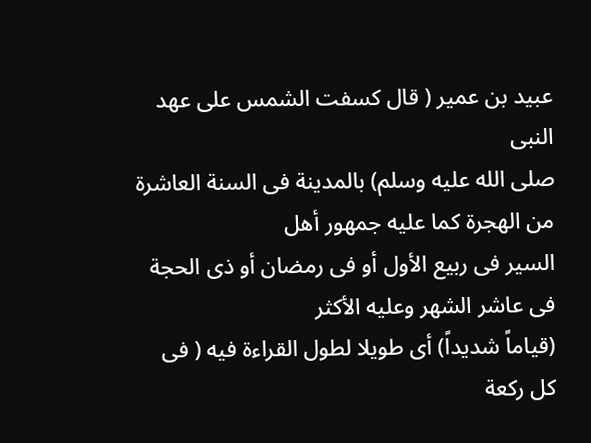عبيد بن عمير ( قال كسفت الشمس على عهد النبى
صلى الله عليه وسلم) بالمدينة فى السنة العاشرة من الهجرة كما عليه جمهور أهل
السير فى ربيع الأول أو فى رمضان أو ذى الحجة فى عاشر الشهر وعليه الأكثر
(قياماً شديداً) أى طويلا لطول القراءة فيه ( فى كل ركعة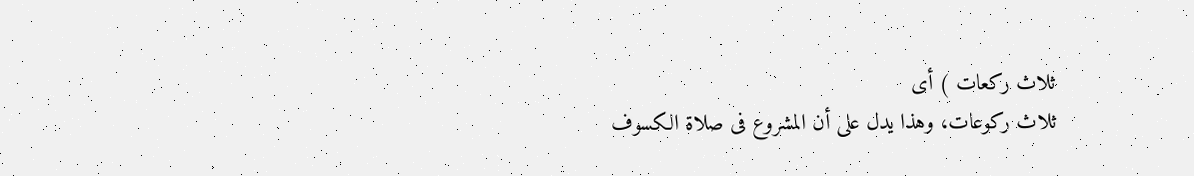ثلاث ركعات ) أى
ثلاث ركوعات، وهذا يدل على أن المشروع فى صلاة الكسوف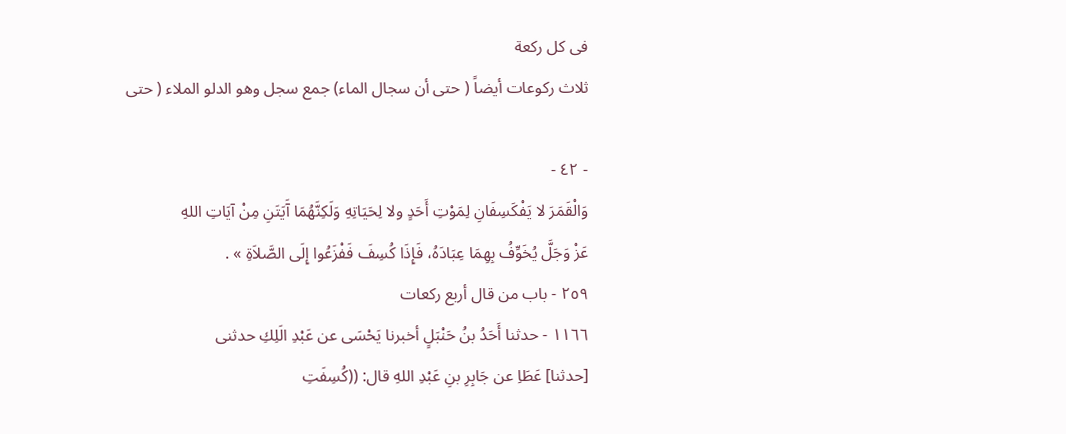فى كل ركعة
ثلاث ركوعات أيضاً ( حتى أن سجال الماء) جمع سجل وهو الدلو الملاء ( حتى

- ٤٢ -
وَالْقَمَرَ لا يَفْكَسِفَانِ لِمَوْتِ أَحَدٍ ولا لِحَيَاتِهِ وَلَكِنَّهُمَا آَيَتَنِ مِنْ آيَاتِ اللهِ
عَزْ وَجَلَّ يُخَوِّفُ بِهِمَا عِبَادَهُ، فَإِذَا كُسِفَ فَفْزَعُوا إِلَى الصَّلاَةِ » .
٢٥٩ - باب من قال أربع ركعات
١١٦٦ - حدثنا أَحَدُ بنُ حَنْبَلٍ أخبرنا يَحْسَى عن عَبْدِ الَلِكِ حدثنى
[حدثنا] عَطَاِ عن جَابِرِ بنِ عَبْدِ اللهِ قال: ((كُسِفَتِ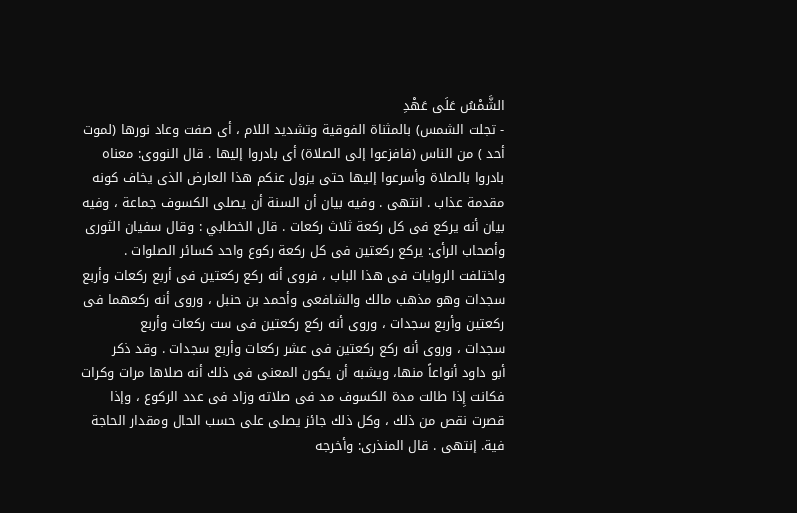الشَّمْسُ عَلَى عَهْدِ
- تجلت الشمس) بالمثناة الفوقية وتشديد اللام ، أى صفت وعاد نورها (لموت
أحد ) من الناس (فافزعوا إلى الصلاة) أى بادروا إليها . قال النووى: معناه
بادروا بالصلاة وأسرعوا إليها حتى يزول عنكم هذا العارض الذى يخاف كونه
مقدمة عذاب . انتهى . وفيه بيان أن السنة أن يصلى الكسوف جماعة ، وفيه
بيان أنه يركع فى كل ركعة ثلاث ركعات . قال الخطابي : وقال سفيان الثورى
وأصحاب الرأى: يركع ركعتين فى كل ركعة ركوع واحد كسائر الصلوات .
واختلفت الروايات فى هذا الباب ، فروى أنه ركع ركعتين فى أربع ركعات وأربع
سجدات وهو مذهب مالك والشافعى وأحمد بن حنبل ، وروى أنه ركعهما فى
ركعتين وأربع سجدات ، وروى أنه ركع ركعتين فى ست ركعات وأربع
سجدات ، وروى أنه ركع ركعتين فى عشر ركعات وأربع سجدات . وقد ذكر
أبو داود أنواعاً منها، ويشبه أن يكون المعنى فى ذلك أنه صلاها مرات وكرات
فكانت إِذا طالت مدة الكسوف مد فى صلاته وزاد فى عدد الركوع ، وإذا
قصرت نقص من ذلك ، وكل ذلك جائز يصلى على حسب الحال ومقدار الحاجة
فية. إنتهى . قال المنذرى: وأخرجه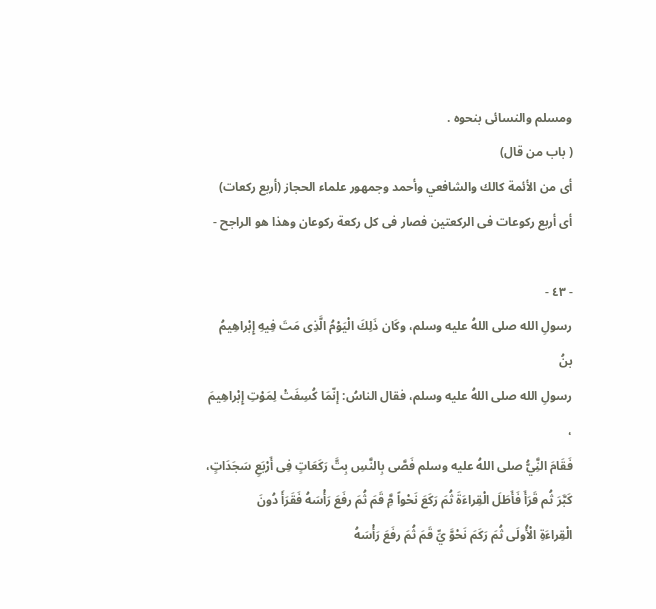ومسلم والنسائى بنحوه .
( باب من قال)
أى من الأئمة كالك والشافعي وأحمد وجمهور علماء الحجاز (أربع ركعات)
أى أربع ركوعات فى الركعتين فصار فى كل ركعة ركوعان وهذا هو الراجح -

- ٤٣ -
رسولِ الله صلى اللهُ عليه وسلم، وكَان ذَلِكَ الْيَوْمُ الَّذِى مَتَ فِيهِ إِبْراهِيمُ بنُ
رسولِ الله صلى اللهُ عليه وسلم، فقال الناسُ: إنّمَا كُسِفَتْ لِمَوْتِ إِبْراهِيمَ ،
فَقَامَ النَِّيُّ صلى اللهُ عليه وسلم فَصَّى بِالنَّسِ بِتَّ رَكَعَاتٍ فِى أَرْبَعِ سَجَدَاتٍ،
كَبَّرَ ثُم قَرَأَ فَأَطَلَ الْقِراءَةَ ثُمَ رَكَعَ نَحْواً مَِّ قَمَ ثُمَ رفَعَ رَأْسَهُ فَقَرَأَ دُونَ
الْقِراءَةِ الْأُولَى ثُمَ رَكَمَ نَحْوَّ يِّ قَمَ ثُمَ رفَعَ رَأْسَهُ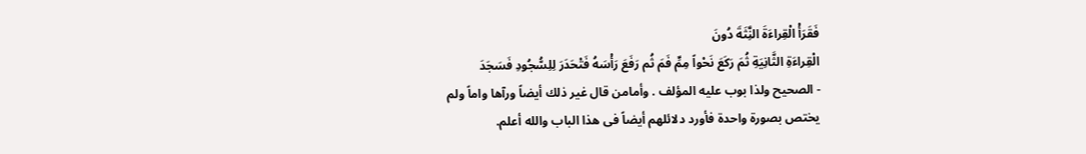فَقَرَأْ الْقِراءَةَ النَِّثَةَ دُونَ
الْقِراءَةِ الثَّانِيَةِ ثُمَ رَكَعَ نَحْواً مِمٍّ فَمَ ثُم رَفَعَ رَأْسَهُ فَتْحَدَرَ لِلِسُّجُودِ فَسَجَدَ
- الصحيح ولذا بوب عليه المؤلف . وأمامن قال غير ذلك أيضاً ورآها واماً ولم
يختص بصورة واحدة فأورد دلائلهم أيضاً فى هذا الباب والله أعلم.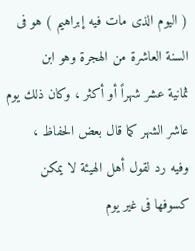( اليوم الذى مات فيه إبراهيم ) هو فى السنة العاشرة من الهجرة وهو ابن
ثمانية عشر شهراً أو أكثر ، وكان ذلك يوم عاشر الشهر كما قال بعض الحفاظ ،
وفيه رد لقول أهل الهيئة لا يمكن كسوفها فى غير يوم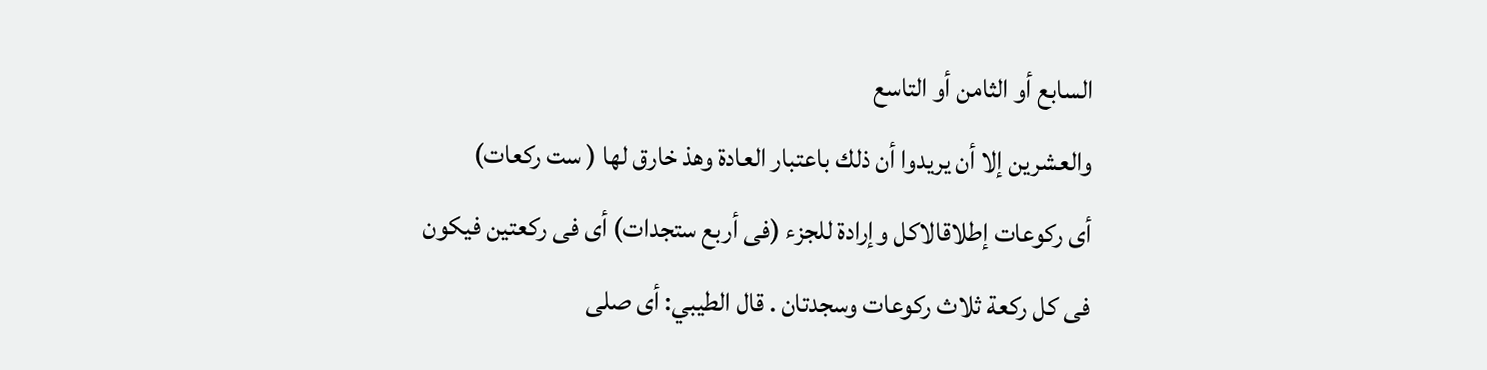السابع أو الثامن أو التاسع
والعشرين إلا أن يريدوا أن ذلك باعتبار العادة وهذ خارق لها ( ست ركعات)
أى ركوعات إطلاقالاكل وإرادة للجزء (فى أربع ستجدات) أى فى ركعتين فيكون
فى كل ركعة ثلاث ركوعات وسجدتان . قال الطيبي: أى صلى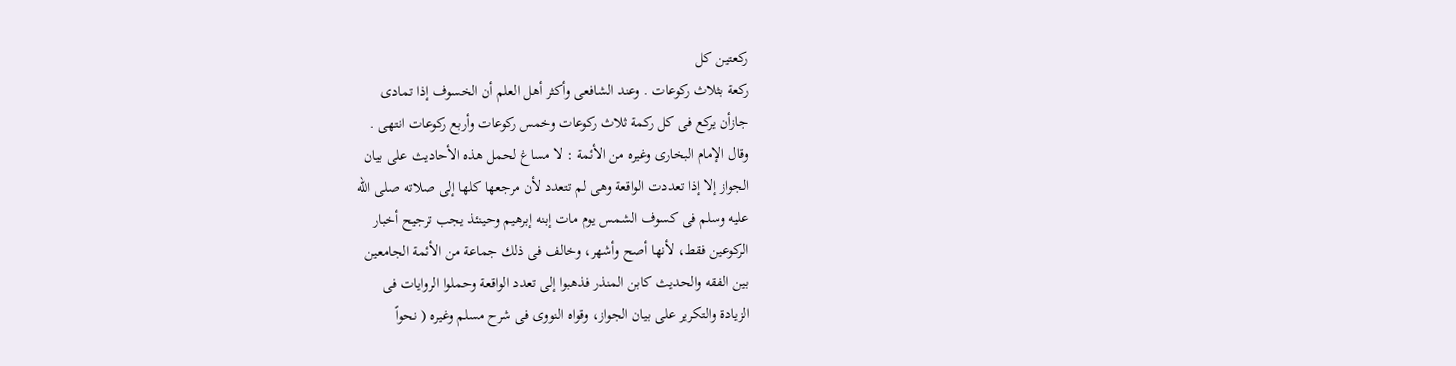ركعتين كل
ركعة بثلاث ركوعات . وعند الشافعى وأكثر أهل العلم أن الخسوف إذا تمادى
جازأن يركع فى كل ركمة ثلاث ركوعات وخمس ركوعات وأربع ركوعات انتهى .
وقال الإمام البخارى وغيره من الأئمة : لا مساغ لحمل هذه الأحاديث على بيان
الجواز إلا إذا تعددت الواقعة وهى لم تتعدد لأن مرجعها كلها إلى صلاته صلى الله
عليه وسلم فى كسوف الشمس يوم مات إبنه إبرهيم وحينئذ يجب ترجيح أخبار
الركوعين فقط، لأنها أصح وأشهر، وخالف فى ذلك جماعة من الأئمة الجامعين
بين الفقه والحديث كابن المنذر فذهبوا إلى تعدد الواقعة وحملوا الروايات فى
الزيادة والتكرير على بيان الجواز، وقواه النووى فى شرح مسلم وغيره ( نحواً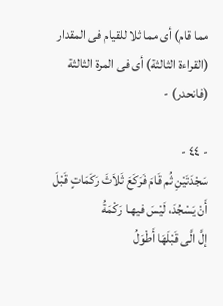مما قام) أى مما ثلا للقيام فى المقدار (القراءة الثالثة) أى فى المرة الثالثة (فانحدر) -

- ٤٤ -
سَجْدَتَيْنِ ثُم قَامَ فَرَكَعَ ثَلاَثَ رَكَمَاتٍ قَبْلَ أَنْ يَسْجُدَ، لَيْسَ فيهـا رَكْمَةُ
إلَّ الَّى قَبْلَهَا أَطْوَلُ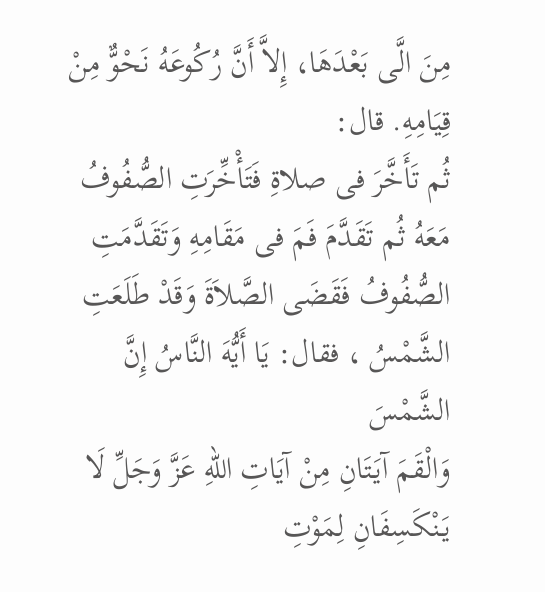مِنَ الَّى بَعْدَهَا، إِلاَّ أَنَّ رُكُوعَهُ نَحْوٌّ مِنْ قِيَامِهِ. قال:
ثُم تَأَخَّرَ فى صلاةِ فَتَأْخِّرَتِ الصُّفُوفُ مَعَهُ ثُم تَقَدَّمَ فَمَ فى مَقَامِهِ وَتَقَدَّمَتِ
الصُّفُوفُ فَقَضَى الصَّلاَةَ وَقَدْ طَلَعَتِ الشَّمْسُ ، فقال: يَا أَيُّهَ النَّاسُ إِنَّ الشَّمْسَ
وَالْقَمَ آيَتَانِ مِنْ آيَاتِ اللهِ عَزَّ وَجَلِّ لَا يَنْكَسِفَانِ لِمَوْتِ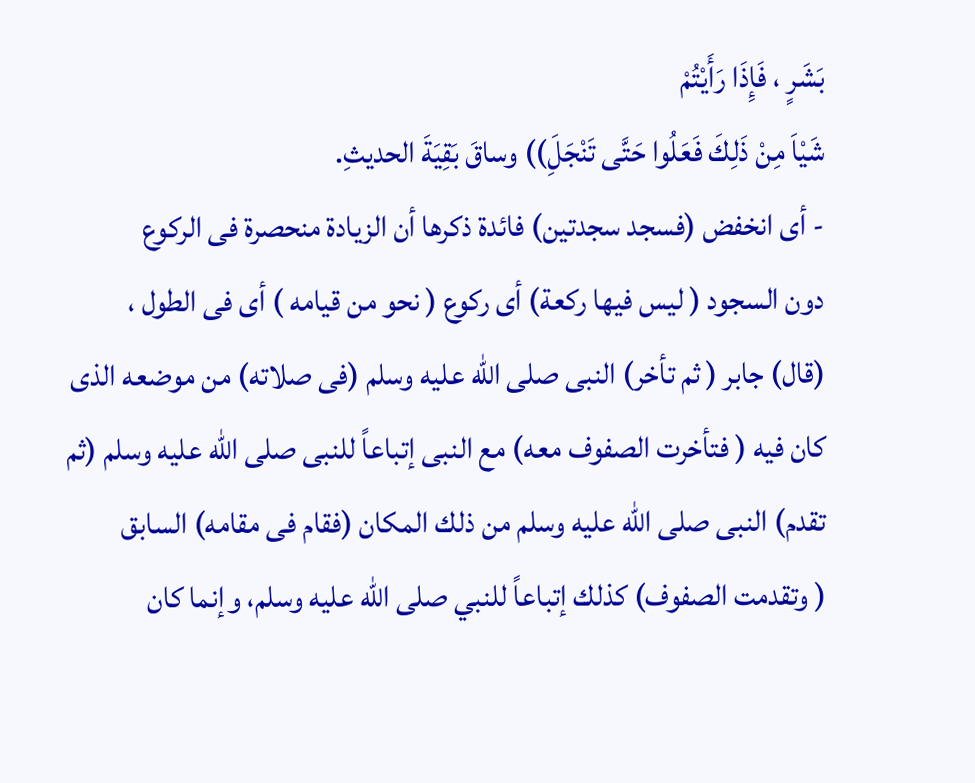بَشَرٍ ، فَإِذَا رَأَيْتُمْ
شَيْاَ مِنْ ذَلِكَ فَعَلُوا حَتَّى تَنْجَلَِ)) وساقَ بَقِيَةَ الحديثِ.
- أى انخفض (فسجد سجدتين) فائدة ذكرها أن الزيادة منحصرة فى الركوع
دون السجود ( ليس فيها ركعة) أى ركوع ( نحو من قيامه ) أى فى الطول ،
(قال) جابر ( ثم تأخر) النبى صلى الله عليه وسلم (فى صلاته) من موضعه الذى
كان فيه ( فتأخرت الصفوف معه) مع النبى إتباعاً للنبى صلى الله عليه وسلم (ثم
تقدم) النبى صلى الله عليه وسلم من ذلك المكان (فقام فى مقامه) السابق
( وتقدمت الصفوف) كذلك إتباعاً للنبي صلى الله عليه وسلم، وإنما كان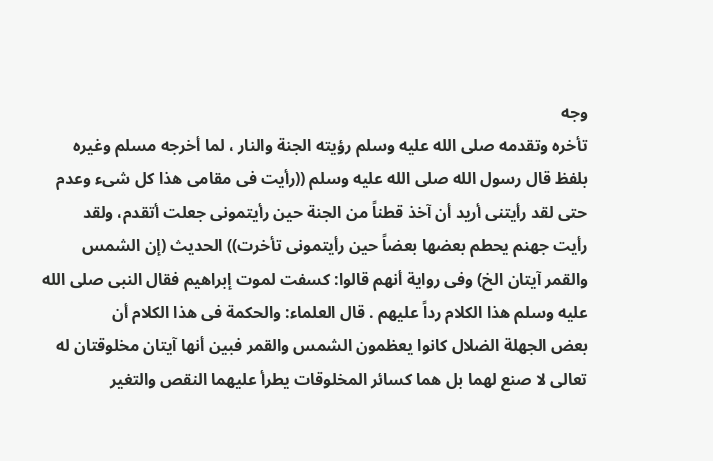وجه
تأخره وتقدمه صلى الله عليه وسلم رؤيته الجنة والنار ، لما أخرجه مسلم وغيره
بلفظ قال رسول الله صلى الله عليه وسلم ((رأيت فى مقامى هذا كل شىء وعدم
حتى لقد رأيتنى أريد أن آخذ قطناً من الجنة حين رأيتمونى جعلت أتقدم، ولقد
رأيت جهنم يحطم بعضها بعضاً حين رأيتمونى تأخرت)) الحديث (إن الشمس
والقمر آيتان الخ) وفى رواية أنهم قالوا: كسفت لموت إبراهيم فقال النبى صلى الله
عليه وسلم هذا الكلام رداً عليهم . قال العلماء: والحكمة فى هذا الكلام أن
بعض الجهلة الضلال كانوا يعظمون الشمس والقمر فبين أنها آيتان مخلوقتان له
تعالى لا صنع لهما بل هما كسائر المخلوقات يطرأ عليهما النقص والتغير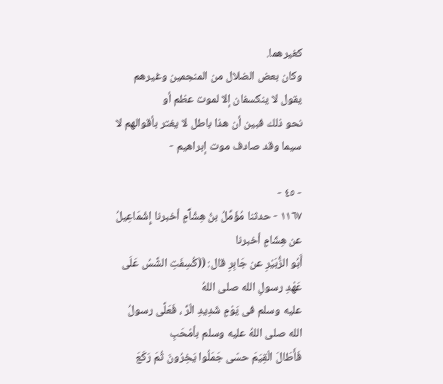كغيرهما.
وكان بعض الضلال من المنجمين وغيرهم يقول لا ينكسفان إلا لموت عظم أو
نحو ذلك فبين أن هذا باطل لا يغتر بأقوالهم لا سيما وقد صادف موت إبراهيم -

- ٤٥ -
١١٦٧ - حدثنا مُؤَمِّلُ بنُ هِشْآَمٍ أخبرنا إِشْمَاعِيلُ عن هِشَامٍ أخبرنا
أَبُو الزُّبَيْرِ عن جَابِرِ قال: ((كُسِفَتِ الشَّسُ عَلَى عَهْدِ رسولِ الله صلى اللهُ
عليه وسلم فى يَوْمٍ شَدِيدِ الْرِّ ، فَعَلَّى رسولُ الله صلى اللهُ عليه وسلم بأمْحَبِ
فَأَطَالَ الْقِيَمَ حسّى جَمَلُوا يَخِرُونَ ثُمَ رَكَعَ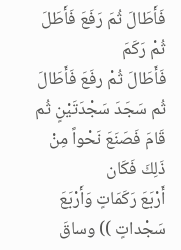فَأَطَالَ ثُمَ رَفَعَ فَأَطَلَ ثُمْ رَكَمَ
فَأَطَالَ ثُمْ رفَعَ فَأَطَالَ ثُم سَجَدَ سَجْدَتَيْنٍ ثُم قَامَ فَصَنَعَ نَحْواً مِنْ ذَلِكَ فَكَان
أَرْبَعَ رَكَمَاتٍ وَأَرْبَعَ سَجْداتٍ )) وساقَ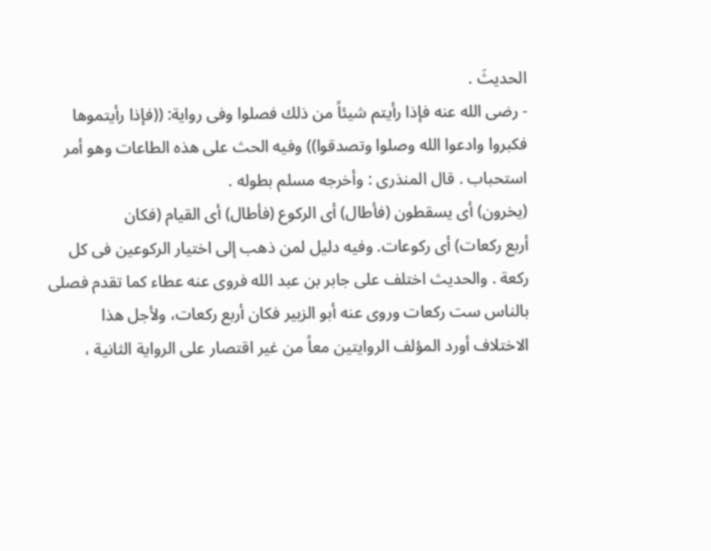الحديثَ .
- رضى الله عنه فإذا رأيتم شيئاً من ذلك فصلوا وفى رواية: ((فإذا رأيتموها
فكبروا وادعوا الله وصلوا وتصدقوا)) وفيه الحث على هذه الطاعات وهو أمر
استحباب . قال المنذرى : وأخرجه مسلم بطوله .
(يخرون) أى يسقطون (فأطال) أى الركوع (فأطال) أى القيام (فكان
أربع ركعات) أى ركوعات. وفيه دليل لمن ذهب إلى اختيار الركوعين فى كل
ركعة . والحديث اختلف على جابر بن عبد الله فروى عنه عطاء كما تقدم فصلى
بالناس ست ركعات وروى عنه أبو الزبير فكان أربع ركعات، ولأجل هذا
الاختلاف أورد المؤلف الروايتين معاً من غير اقتصار على الرواية الثانية ،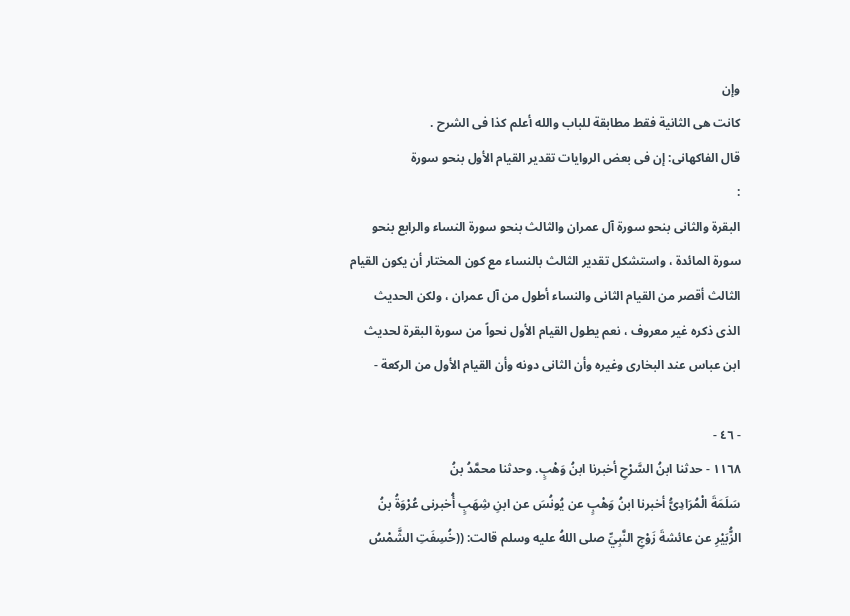وإن
كانت هى الثانية فقط مطابقة للباب والله أعلم كذا فى الشرح .
قال الفاكهانى: إن فى بعض الروايات تقدير القيام الأول بنحو سورة
:
البقرة والثانى بنحو سورة آل عمران والثالث بنحو سورة النساء والرابع بنحو
سورة المائدة ، واستشكل تقدير الثالث بالنساء مع كون المختار أن يكون القيام
الثالث أقصر من القيام الثانى والنساء أطول من آل عمران ، ولكن الحديث
الذى ذكره غير معروف ، نعم يطول القيام الأول نحواً من سورة البقرة لحديث
ابن عباس عند البخارى وغيره وأن الثانى دونه وأن القيام الأول من الركعة -

- ٤٦ -
١١٦٨ - حدثنا ابنُ السَّرْحِ أخبرنا ابنُ وَهْبٍ. وحدثنا محمَّدُ بنُ
سَلَمَةَ الْمُرَادِىُّ أخبرنا ابنُ وَهْبٍ عن يُونُسَ عن ابنِ شِهَبٍ أُخبرنى عُرْوَةُ بنُ
الزُّبَيْرِ عن عائشةَ زَوْجِ النَّبِيِّ صلى اللهُ عليه وسلم قالت: ((خُسِفَتِ الشَّمْسُ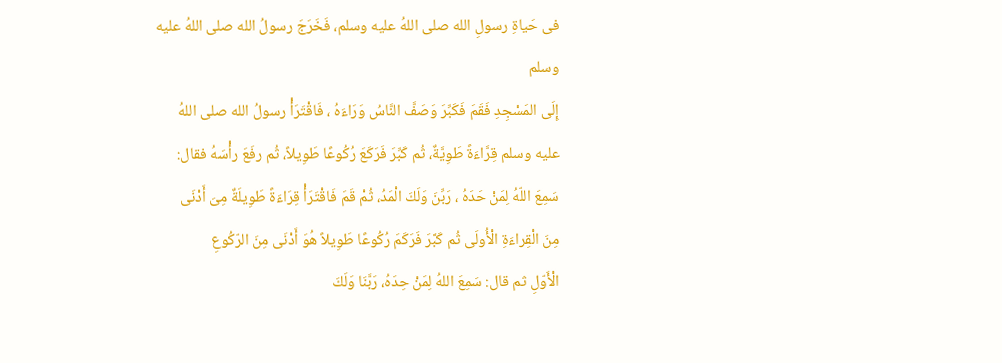فى حَياةِ رسولِ الله صلى اللهُ عليه وسلم، فَخَرَجَ رسولُ الله صلى اللهُ عليه وسلم
إِلَى المَسْجِدِ فَقَمَ فَكَبِّرَ وَصَفَّ النَّاسُ وَرَاءَهُ ، فَاقْتَرَأْ رسولُ الله صلى اللهُ
عليه وسلم قِرَّاءَةً طَوِيَّةٌ، ثُم كَبِّرَ فَرَكَعَ رُكُوعًا طَوِيلاً، ثُم رفَعَ رأْسَهُ فقال:
سَمِعَ اللّهُ لِمَنْ حَدَهُ ، رَبِّنَ وَلَكَ الْمَدُ، ثُمْ قَمَ فَاقْتَرَأْ قِرَاءَةً طَوِيلَةٌ مِىَ أَدْنَى
مِنَ الْقِراءَةِ الْأُولَى ثُم كَبَّرَ فَرَكَمَ رُكُوعًا طَوِيلاً هُوَ أَدْنَى مِنَ الرّكُوعِ
الْأَوّلِ ثم قال: سَمِعَ اللهُ لِمَنْ حِدَهُ، رَبَّنَا وَلَكَ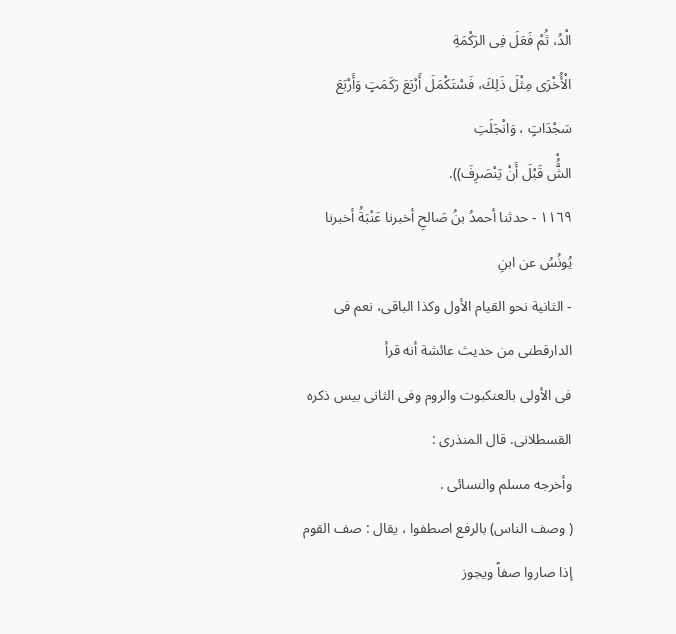الْدُ، ثُمْ فَعَلَ فِى الرَكْمَةِ
الْأُخْرَى مِثْلَ ذَلِكَ، فَسْتَكْمَلَ أَرْبَعَ رَكَمَتٍ وَأَرْبَعَ سَجْدَاتٍ ، وَانْجَلَتِ
الشَُّْ قَبْلَ أَنْ يَنْصَرِفَ)).
١١٦٩ - حدثنا أحمدُ بنُ صَالحِ أخبرنا عَنْبَةُ أخبرنا يُونُسُ عن ابنِ
- الثانية نحو القيام الأول وكذا الباقى، نعم فى الدارقطنى من حديث عائشة أنه قرأ
فى الأولى بالعنكبوت والروم وفى الثانى بيس ذكره القسطلانى. قال المنذرى :
وأخرجه مسلم والنسائى .
( وصف الناس) بالرفع اصطفوا ، يقال : صف القوم إذا صاروا صفاً ويجوز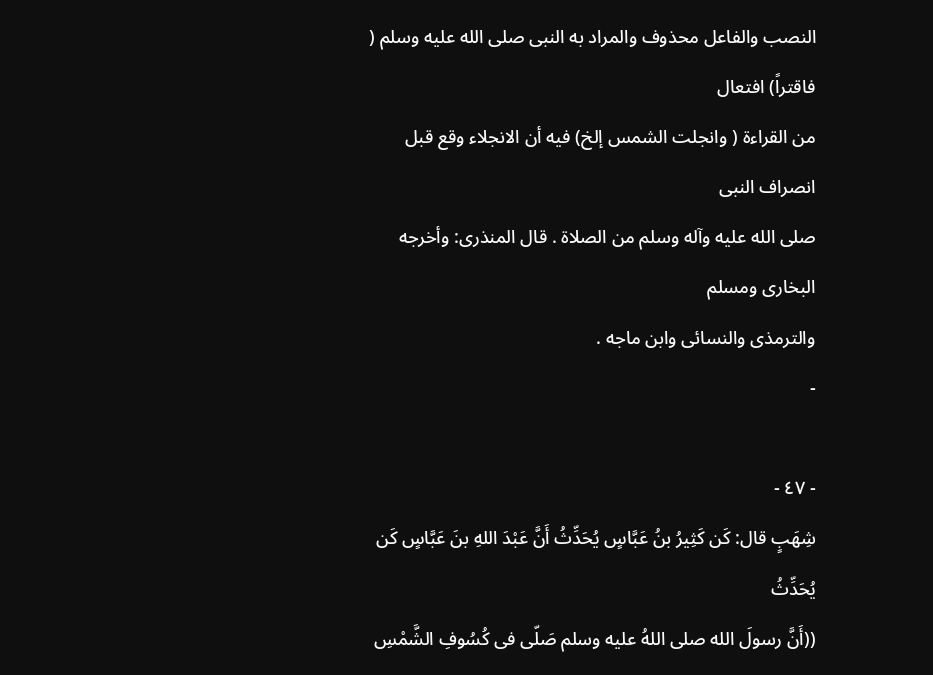النصب والفاعل محذوف والمراد به النبى صلى الله عليه وسلم ( فاقتراً) افتعال
من القراءة ( وانجلت الشمس إلخ) فيه أن الانجلاء وقع قبل انصراف النبى
صلى الله عليه وآله وسلم من الصلاة . قال المنذرى: وأخرجه البخارى ومسلم
والترمذى والنسائى وابن ماجه .
-

- ٤٧ -
شِهَبٍ قال: كَن كَثِيرُ بنُ عَبَّاسٍ يُحَدِّثُ أَنَّ عَبْدَ اللهِ بنَ عَبَّاسٍ كَن يُحَدِّثُ
((أَنَّ رسولَ الله صلى اللهُ عليه وسلم صَلّى فى كُسُوفِ الشَّمْسِ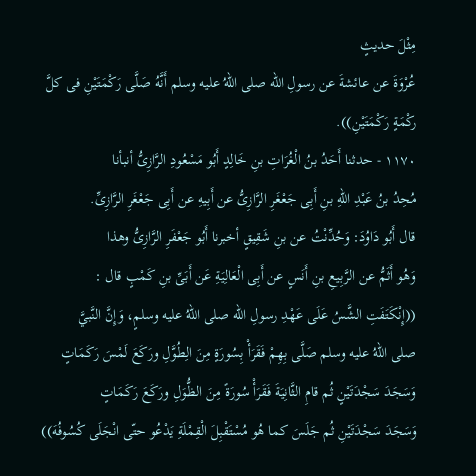مِثْلَ حديثٍ
عُرْوَةَ عن عائشةَ عن رسولِ الله صلى اللهُ عليه وسلم أَنَّهُ صَلَّى رَكْمَتَيْنِ فى كلَّ
ركْمَةٍ رَكْمَتَيْنِ)).
١١٧٠ - حدثنا أَحَدُ بنُ الْغُرَاتِ بنِ خَالِدٍ أَبُو مَسْعُودِ الرَّازِىُّ أنبأنا
مُحِدُ بنُ عَبْدِ اللهِ بنِ أَبِى جَعْغَرِ الرَّازِىُّ عن أَبِيهِ عن أَبِى جَعْغَرِ الرَّازِىِّ.
قال أَبُو دَاوُدَ: وَحُدِّنْتُ عن بنِ شَقِيقٍ أخبرنا أَبُو جَعْفَرِ الرَّازِىُّ وهذا
وَهُو أَثَمُّ عن الرَّبِيعِ بنِ أَنَسٍ عن أَبِى الْعَالِيَةِ عَن أَبَىِّ بنِ كَمْبٍ قال :
((إِنْكَتَفَتِ الشَّسُ عَلَى عَهْدِ رسولِ الله صلى اللهُ عليه وسلمٍ، وَإِنَّ النَّبيَّ
صلى اللهُ عليه وسلم صَلَّى بِهِمْ فَقَرَأْ بِسُورَةٍ مِنَ الِطُوَّلِ ورَكَعَ لَمْسَ رَكَمَاتٍ
وَسَجَدَ سَجْدَتَيْنٍ ثُم قامِ الثَّانِيَةَ فَقَرَأْ سُورَةً مِنَ الظُّوَلِ ورَكَعَ رَكَمَاتٍ
وَسَجَدَ سَجْدَتَيْنِ ثُم جَلَسَ كما هُو مُسْتَقْبِلَ الْقِمْلَةِ يَدْعُو حتّى انْجَلَى كُسُوفُهَ))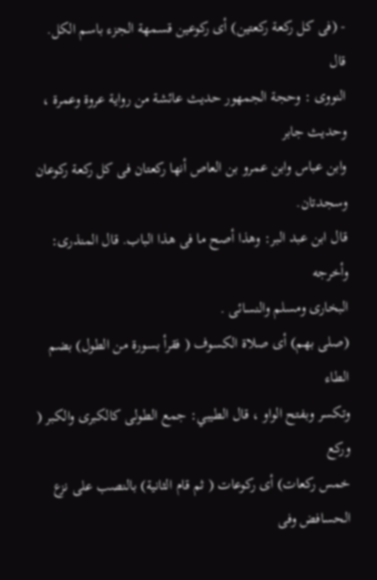- (فى كل ركعة ركعتين) أى ركوعين قسمهة الجزء باسم الكل. قال
النووى : وحجة الجمهور حديث عائشة من رواية عروة وعمرة ، وحديث جابر
وابن عباس وابن عمرو بن العاص أنها ركعتان فى كل ركعة ركوعان وسجدتان.
قال ابن عبد البر: وهذا أصح ما فى هذا الباب. قال المنذرى: وأخرجه
البخارى ومسلم والنسائى .
(صلى بهم) أى صلاة الكسوف ( فقرأ بسورة من الطول) بضم الطاء
وتكسر وبفتح الواو ، قال الطيبي: جمع الطولى كالكبرى والكبر ( وركع
خمس ركعات) أى ركوعات ( ثم قام الثانية) بالنصب على نزع الحسافض وفى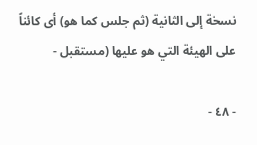نسخة إلى الثانية (ثم جلس كما هو) أى كائناً على الهيئة التي هو عليها (مستقبل -

- ٤٨ -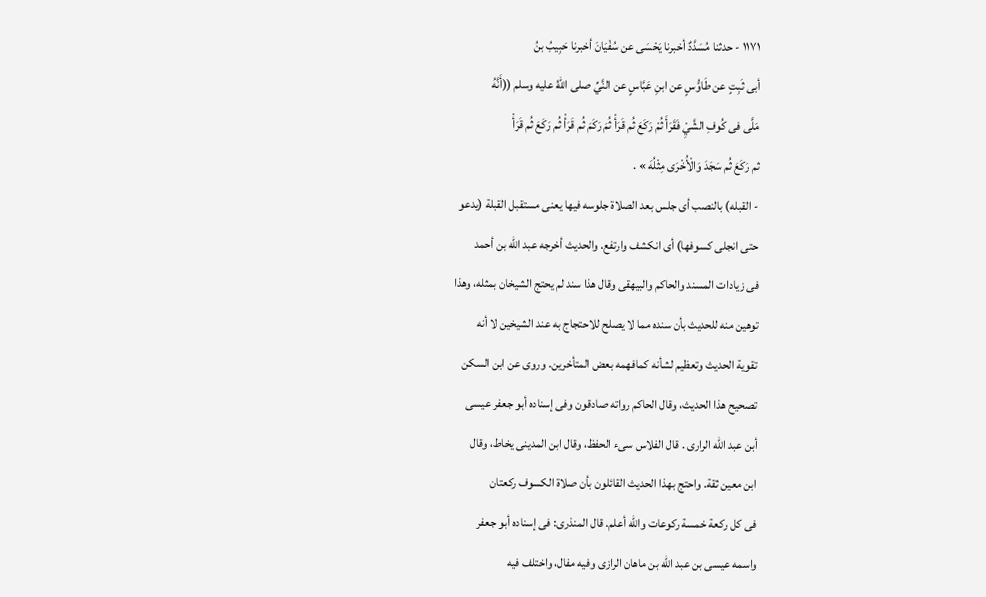١١٧١ - حدثنا مُسَدَّدٌ أخبرنا يَحْسَى عن سُفْيَانَ أخبرنا حَبِيبُ بنُ
أبى ثَبِتٍ عن طَاوُّسٍ عن ابنِ عَبَّاسٍ عن النَّيِّ صلى اللهُ عليه وسلم ((أَنَّهُ
مَلَّى فى كُوفِ الشَّيِْ فَقَرَأَ ثُمْ رَكَعَ ثُم قَرَأْ ثُمَ رَكَمَ ثُم قَرَأْ ثُم رَكَعَ ثُم قَرَأْ
ثم رَكَعَ ثُم سَجَدَ وَالْأُخْرَى مِثْلُهَ » .
- القبله) بالنصب أى جلس بعد الصلاة جلوسه فيها يعنى مستقبل القبلة (يدعو
حتى انجلى كسوفها) أى انكشف وارتفع. والحديث أخرجه عبد الله بن أحمد
فى زيادات المسند والحاكم والبيهقى وقال هذا سند لم يحتج الشيخان بمثله، وهذا
توهين منه للحديث بأن سنده مما لا يصلح للاحتجاج به عند الشيخين لا أنه
تقوية الحديث وتعظيم لشأنه كمافهمه بعض المتأخرين. وروى عن ابن السكن
تصحيح هذا الحديث، وقال الحاكم رواته صادقون وفى إسناده أبو جعفر عيسى
أبن عبد الله الرارى . قال الفلاس سىء الحفظ، وقال ابن المدينى يخاط، وقال
ابن معين ثقة. واحتج بهذا الحديث القائلون بأن صلاة الكسوف ركعتان
فى كل ركعة خمسة ركوعات والله أعلم. قال المنذرى: فى إسناده أبو جعفر
واسمه عيسى بن عبد الله بن ماهان الرازى وفيه مفال، واختلف فيه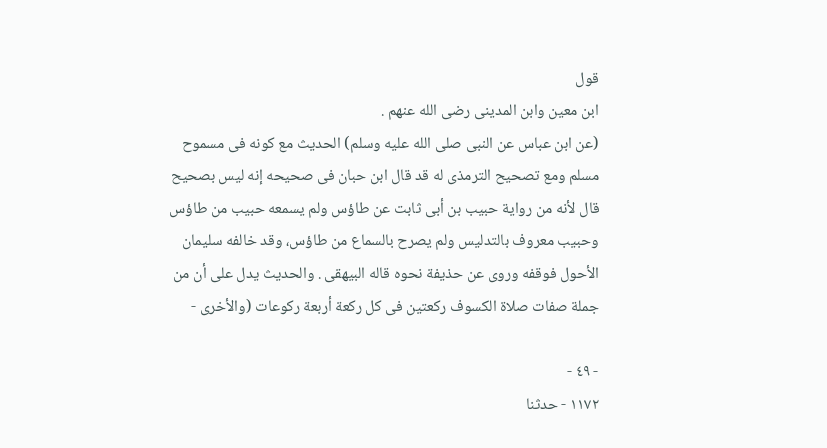قول
ابن معين وابن المدينى رضى الله عنهم .
(عن ابن عباس عن النبى صلى الله عليه وسلم) الحديث مع كونه فى مسموح
مسلم ومع تصحيح الترمذى له قد قال ابن حبان فى صحيحه إنه ليس بصحيح
قال لأنه من رواية حبيب بن أبى ثابت عن طاؤس ولم يسمعه حبيب من طاؤس
وحبيب معروف بالتدليس ولم يصرح بالسماع من طاؤس، وقد خالفه سليمان
الأحول فوقفه وروى عن حذيفة نحوه قاله البيهقى . والحديث يدل على أن من
جملة صفات صلاة الكسوف ركعتين فى كل ركعة أربعة ركوعات (والأخرى -

- ٤٩ -
١١٧٢ - حدثنا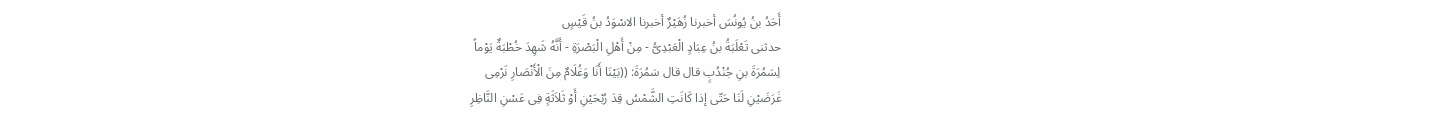أَحَدُ بنُ يُونُسَ أخبرنا زُهَيْرٌ أخبرنا الاسْوَدُ بنُ قَيْسٍ
حدثنى تَعْلَبَةُ بنُ عِبَادٍ الْعَبْدِىُّ - مِنْ أَهْلِ الْبَصْرَةِ - أَنَّهُ شَهِدَ خُطْبَةٌ يَوْماً
لِسَمُرَةَ بنِ جُنْدُبٍ قال قال سَمُرَةَ: ((بَيْنَا أَنَا وَغُلَامٌ مِنَ الْأَنْصَارِ نَرْمِى
غَرَضَيْنِ لَنَا حَتّى إذا كَانَتِ الشَّمْسُ قِدَ رُبْحَيْنِ أَوْ ثَلاَثَةٍ فِى عَسْنِ النَّاظِرِ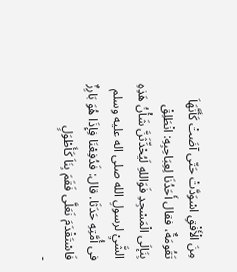مِنَ الْأَفْقِ اسْوَدَّتْ حَتّى آضَتْ كَأَنَّهَاَ تَقُومَةٌ، فقال أَحَدُنَا لِعِبَاحِبِهِ: انْطَلِقْ
بِنَإلَى الْمَسْجِدِ فَوَاللهِ لَيُحْدِّثَنَّ شَأْنُ هَذِهِ الشَّيِْ لرسولِ الله صلى اله عليه وسلم
فى أُمَّتِهِ حَدَثَا. قال: فَدُفِعْنَا فِإِذَا هُوَ بَارِزٌ فَاسْتَقْدَمَ نَعَلَّى فَقَمَ بِنَاَ كَأَطْوَلٍ
-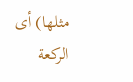مثلها) أى الركعة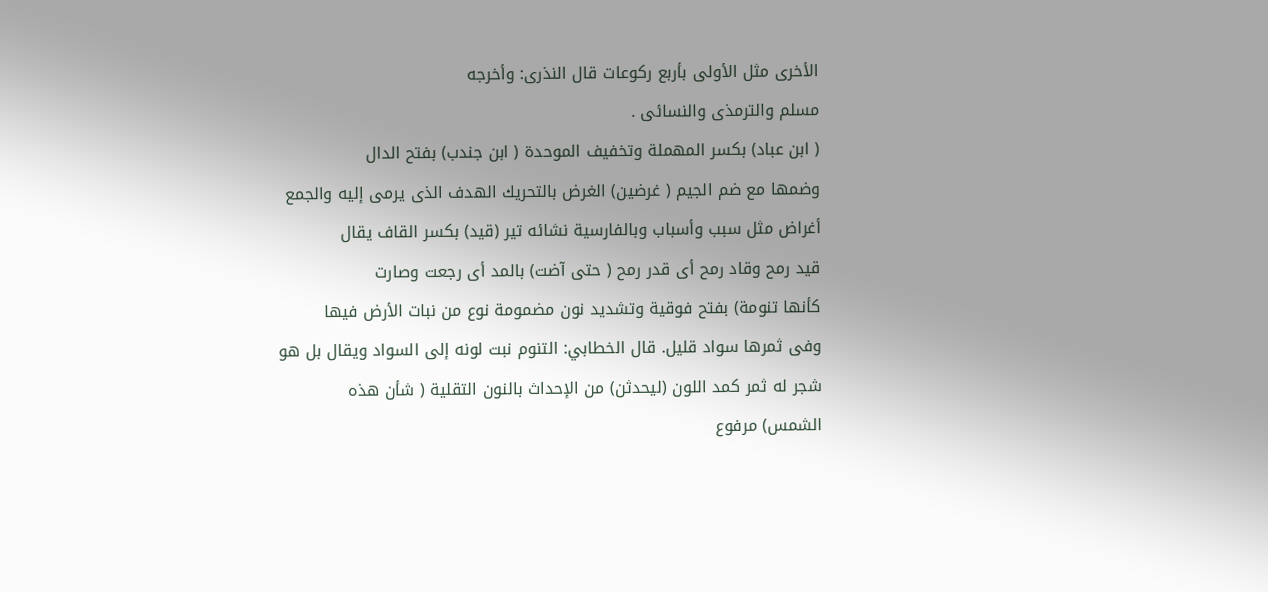الأخرى مثل الأولى بأربع ركوعات قال النذرى: وأخرجه
مسلم والترمذى والنسائى .
( ابن عباد) بكسر المهملة وتخفيف الموحدة ( ابن جندب) بفتح الدال
وضمها مع ضم الجيم ( غرضين) الغرض بالتحريك الهدف الذى يرمى إليه والجمع
أغراض مثل سبب وأسباب وبالفارسية نشائه تير (قيد) بكسر القاف يقال
قيد رمح وقاد رمح أى قدر رمح ( حتى آضت) بالمد أى رجعت وصارت
كأنها تنومة) بفتح فوقية وتشديد نون مضمومة نوع من نبات الأرض فيها
وفى ثمرها سواد قليل. قال الخطابي: التنوم نبت لونه إلى السواد ويقال بل هو
شجر له ثمر كمد اللون (ليحدثن) من الإحداث بالنون التقلية ( شأن هذه
الشمس) مرفوع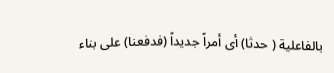بالفاعلية ( حدثا) أى أمراً جديداً (فدفعنا) على بناء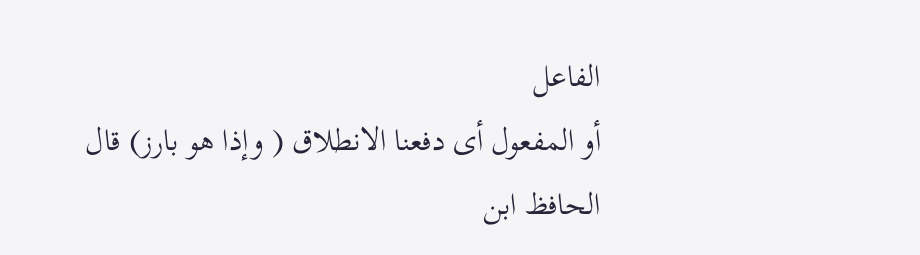الفاعل
أو المفعول أى دفعنا الانطلاق ( وإذا هو بارز) قال الحافظ ابن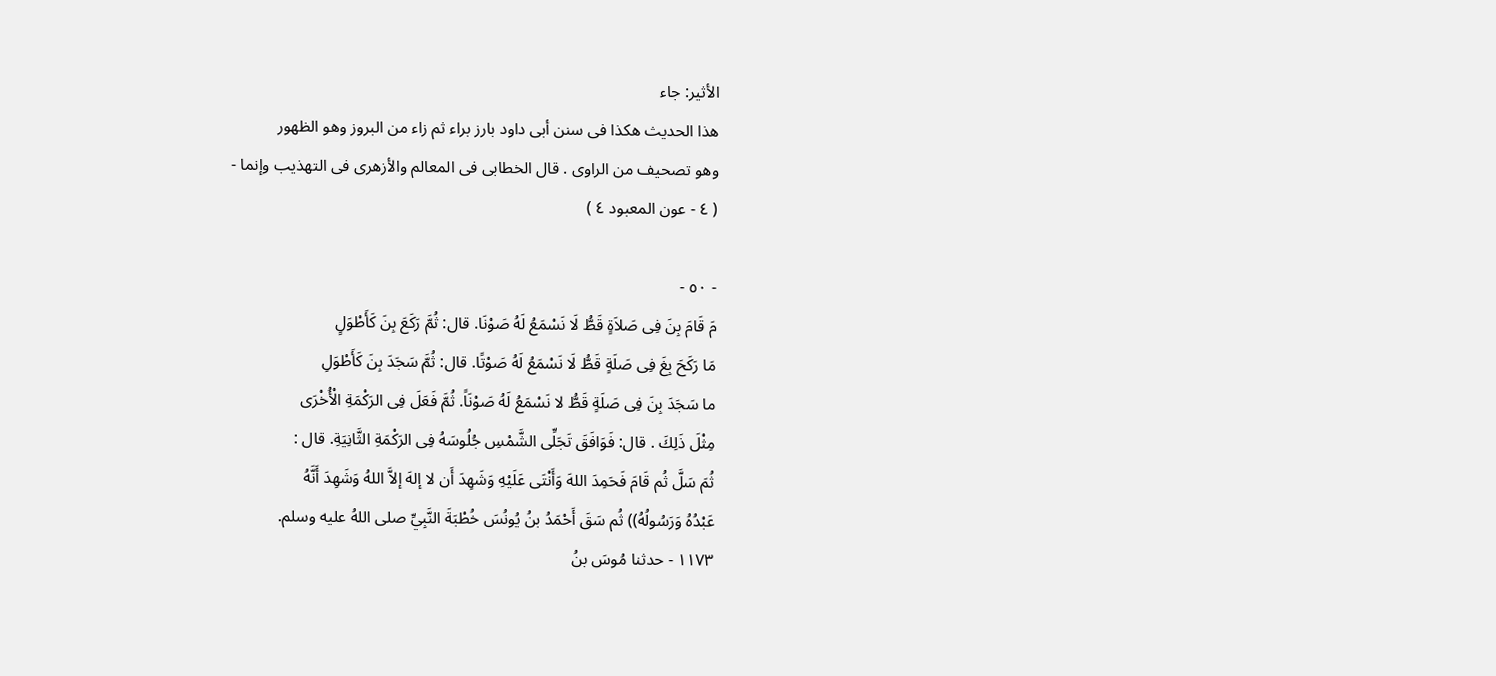الأثير: جاء
هذا الحديث هكذا فى سنن أبى داود بارز براء ثم زاء من البروز وهو الظهور
وهو تصحيف من الراوى . قال الخطابى فى المعالم والأزهرى فى التهذيب وإنما -
( ٤ - عون المعبود ٤ )

- ٥٠ -
مَ قَامَ بِنَ فِى صَلاَةٍ قَطُّ لَا نَسْمَعُ لَهُ صَوْنَا. قال: ثُمَّ رَكَعَ بِنَ كَأَطْوَلٍ
مَا رَكَحَ بِغَ فِى صَلَةٍ قَطُّ لَا نَسْمَعُ لَهُ صَوْتًا. قال: ثُمَّ سَجَدَ بِنَ كَأَطْوَلِ
ما سَجَدَ بِنَ فِى صَلَةٍ قَطُّ لا نَسْمَعُ لَهُ صَوْنَاً. ثُمَّ فَعَلَ فِى الرَكْمَةِ الْأُخْرَى
مِثْلَ ذَلِكَ . قال: فَوَافَقَ تَجَلِّى الشَّمْسِ جُلُوسَهُ فِى الرَكْمَةِ الثَّانِيَةِ. قال :
ثُمَ سَلَّ ثُم قَامَ فَحَمِدَ اللهَ وَأَنْتَى عَلَيْهِ وَشَهِدَ أَن لا إلهَ إلاَّ اللهُ وَشَهِدَ أَنَّهُ
عَبْدُهُ وَرَسُولُهُ)) ثُم سَقَ أَحْمَدُ بنُ يُونُسَ خُطْبَةَ النَّبِيِّ صلى اللهُ عليه وسلم.
١١٧٣ - حدثنا مُوسَ بنُ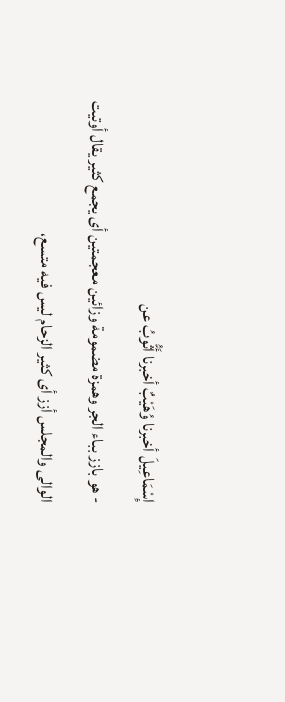إِسْمَاعِيلَ أخبرنا وُهَيْبٌ أخبرنا أَثُّوبُ عن
- هو بازز بباء الجر وهمزة مضمومة وزائين معجمتين أى يجمع كثير يقال أوتيت
الوالى والمجلس أزز أى كثير الزحام ليس فيه متسع،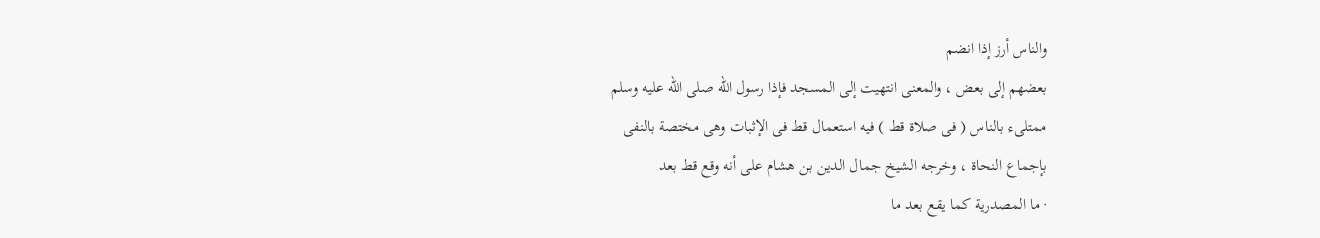والناس أرز إذا انضم
بعضهم إلى بعض ، والمعنى انتهيت إلى المسجد فإذا رسول الله صلى الله عليه وسلم
ممتلىء بالناس ( فى صلاة قط ) فيه استعمال قط فى الإثبات وهى مختصة بالنفى
بإجماع النحاة ، وخرجه الشيخ جمال الدين بن هشام على أنه وقع قط بعد
· ما المصدرية كما يقع بعد ما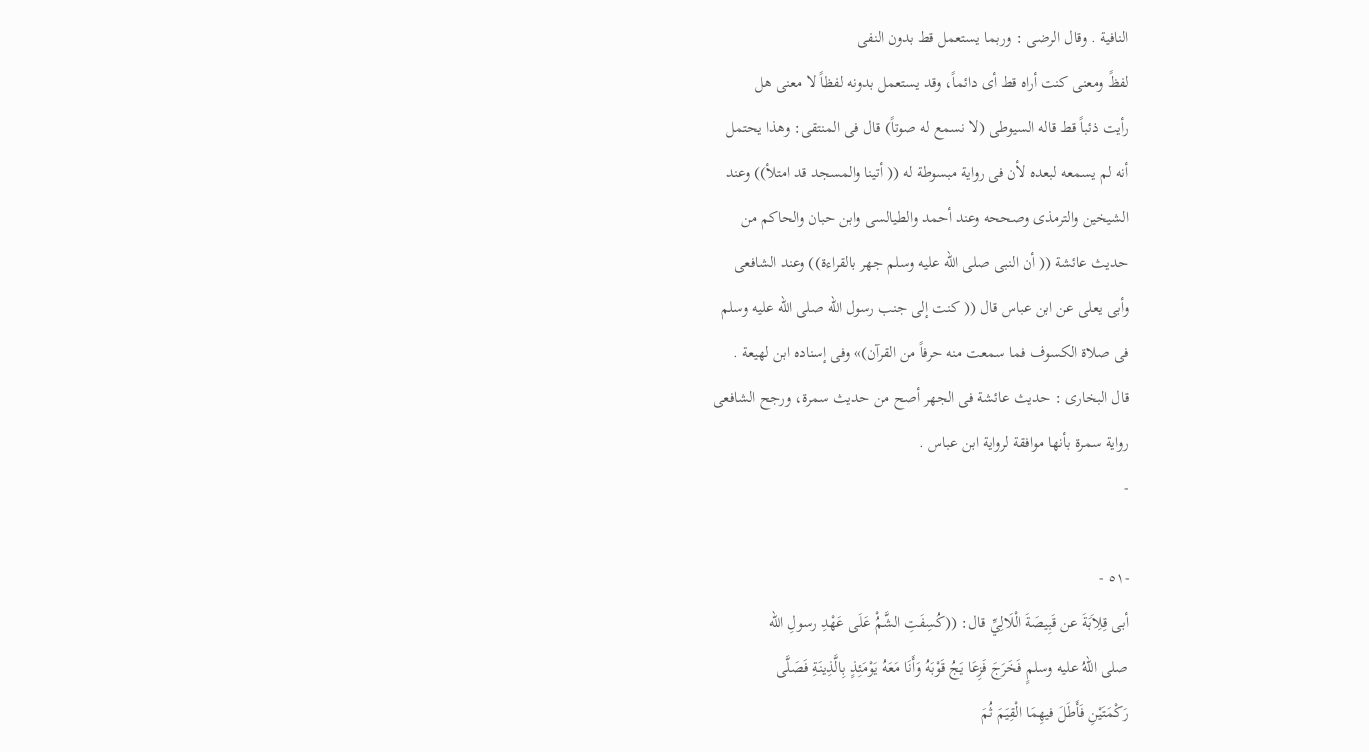النافية . وقال الرضى : وربما يستعمل قط بدون النفى
لفظً ومعنى كنت أراه قط أى دائماً، وقد يستعمل بدونه لفظاً لا معنى هل
رأيت ذئباً قط قاله السيوطى (لا نسمع له صوتاً) قال فى المنتقى: وهذا يحتمل
أنه لم يسمعه لبعده لأن فى رواية مبسوطة له (( أتينا والمسجد قد امتلأ)) وعند
الشيخين والترمذى وصححه وعند أحمد والطيالسى وابن حبان والحاكم من
حديث عائشة (( أن النبى صلى الله عليه وسلم جهر بالقراءة)) وعند الشافعى
وأبى يعلى عن ابن عباس قال (( كنت إلى جنب رسول الله صلى الله عليه وسلم
فى صلاة الكسوف فما سمعت منه حرفاً من القرآن)» وفى إسناده ابن لهيعة .
قال البخارى : حديث عائشة فى الجهر أصح من حديث سمرة، ورجح الشافعى
رواية سمرة بأنها موافقة لرواية ابن عباس .
-

-٥١ -
أبى قِلِاَبَةَ عن قَبِيصَةَ الْلَالِيِّ قال: ((كُسِفَتِ الشَّمُْ عَلَى عَهْدِ رسولِ الله
صلى اللهُ عليه وسلمٍ فَخَرَجَ فَزِعَا يَجُ قَوْبَهُ وَأَنَا مَعَهُ يَوْمَئِذٍ بِالَّذِينَةِ فَصَلَّى
رَكْمَتَيْنِ فَأَطَلَ فيهِمَا الْقِيَمَ ثُمَ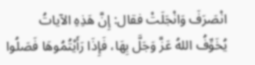انْصَرَفَ وَانْجَلَتْ فقال: إِنَّ هَذِهِ الآياتُ
يُخَوِّفُ اللهُ عَزَّ وَجَلَّ بِهَا، فَإِذَا رَأَيْتُمُوهَا فَصَلُوا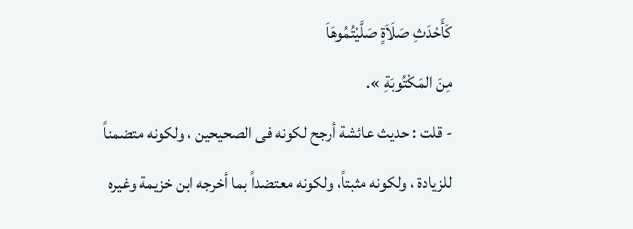كَأَحْدَثِ صَلَاَةٍ صَلَّيْتُمُوهَاَ
مِنَ المَكْتُوبَةِ ».
- قلت : حديث عائشة أرجح لكونه فى الصحيحين ، ولكونه متضمناً
للزيادة ، ولكونه مثبتاً، ولكونه معتضداً بما أخرجه ابن خزيمة وغيره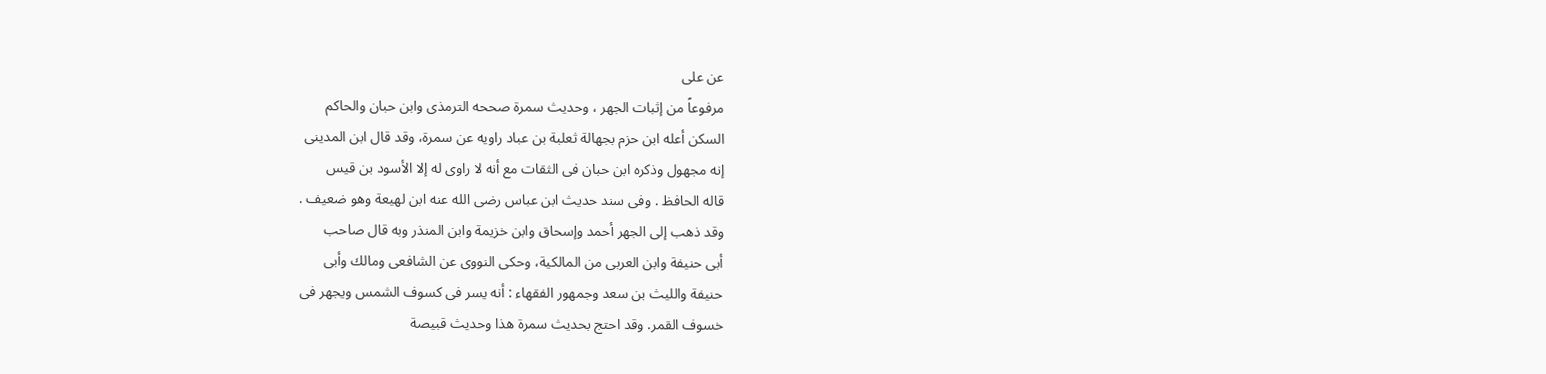عن على
مرفوعاً من إثبات الجهر ، وحديث سمرة صححه الترمذى وابن حبان والحاكم
السكن أعله ابن حزم بجهالة ثعلبة بن عباد راويه عن سمرة، وقد قال ابن المدينى
إنه مجهول وذكره ابن حبان فى الثقات مع أنه لا راوى له إلا الأسود بن قيس
قاله الحافظ . وفى سند حديث ابن عباس رضى الله عنه ابن لهيعة وهو ضعيف .
وقد ذهب إلى الجهر أحمد وإسحاق وابن خزيمة وابن المنذر وبه قال صاحب
أبى حنيفة وابن العربى من المالكية، وحكى النووى عن الشافعى ومالك وأبى
حنيفة والليث بن سعد وجمهور الفقهاء : أنه يسر فى كسوف الشمس ويجهر فى
خسوف القمر. وقد احتج بحديث سمرة هذا وحديث قبيصة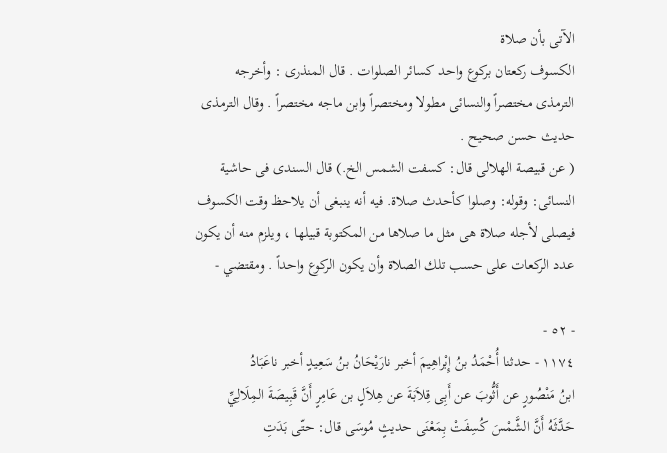الآتى بأن صلاة
الكسوف ركعتان بركوع واحد كسائر الصلوات . قال المنذرى : وأخرجه
الترمذى مختصراً والنسائى مطولا ومختصراً وابن ماجه مختصراً . وقال الترمذى
حديث حسن صحيح .
( عن قبيصة الهلالى قال: كسفت الشمس الخ.) قال السندى فى حاشية
النسائى: وقوله: وصلوا كأحدث صلاة. فيه أنه ينبغى أن يلاحظ وقت الكسوف
فيصلى لأجله صلاة هى مثل ما صلاها من المكتوبة قبيلها ، ويلزم منه أن يكون
عدد الركعات على حسب تلك الصلاة وأن يكون الركوع واحداً . ومقتضي -

- ٥٢ -
١١٧٤ - حدثنا أُحْمَدُ بنُ إِبْراهِيمَ أخبر نارَيْحَانُ بنُ سَعِيدٍ أخبر ناعَبَادُ
ابنُ مَنْصُورٍ عن أَثُّوبَ عن أَبِى قِلاَبَةَ عن هِلاَلٍ بن عَامِرٍ أَنَّ قَبِيصَةَ المِلَالِيِّ
حَدَّثَهُ أَنَّ الشَّمْسَ كُسِفَتْ بِمَعْنَى حديثٍ مُوسَى قال: حتّى بَدَتِ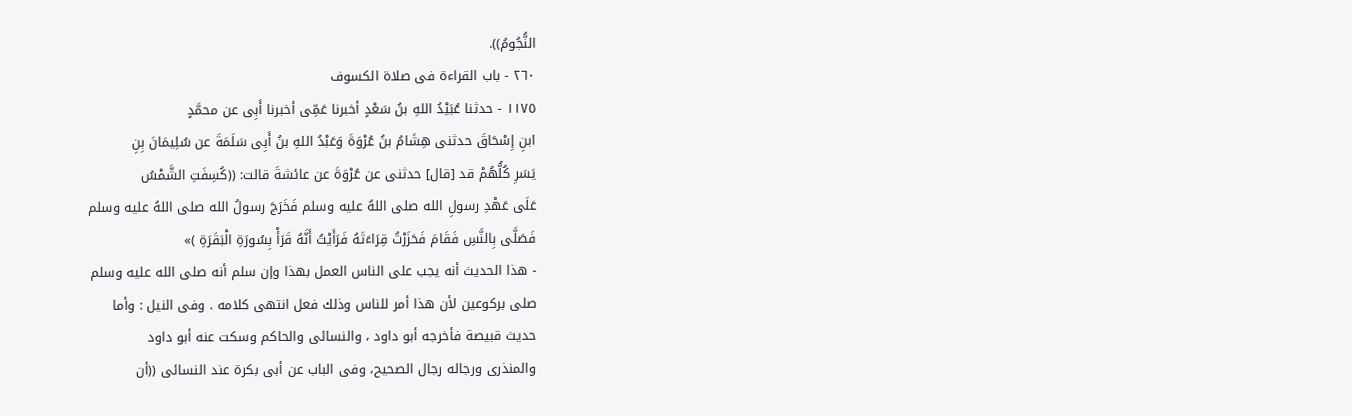النُّجُومُ)).
٢٦٠ - باب القراءة فى صلاة الكسوف
١١٧٥ - حدثنا عُبَيْدُ اللهِ بنُ سَعْدٍ أخبرنا عَمِّى أخبرنا أَبِى عن محمَّدٍ
ابنِ إِسْحَاقَ حدثنى هِشَامُ بنُ عُرْوَةَ وَعَبْدُ اللهِ بنُ أَبِى سَلَمَةَ عن سُلِيمَانَ بِنِ
يَسَرِ كُلُّهُمْ قد [قال] حدثنى عن عُرْوَةَ عن عائشةَ قالت: ((كُسِفَتِ الشَّمْسُ
عَلَى عَهْدِ رسولِ الله صلى اللهُ عليه وسلم فَخَرَجَ رسولُ الله صلى اللهُ عليه وسلم
فَصَلَّى بِالنَّسِ فَقَامَ فَحَزَرْتُ قِرَاءَتَهُ فَرَأَيْتُ أَنَّهُ قَرَأْ بِسُورَةِ الْبَقَرَةِ )»
- هذا الحديث أنه يجب على الناس العمل بهذا وإن سلم أنه صلى الله عليه وسلم
صلى بركوعين لأن هذا أمر للناس وذلك فعل انتهى كلامه . وفى النيل : وأما
حديث قبيصة فأخرجه أبو داود ، والنسائى والحاكم وسكت عنه أبو داود
والمنذرى ورجاله رجال الصحيح، وفى الباب عن أبى بكرة عند النسائى ((أن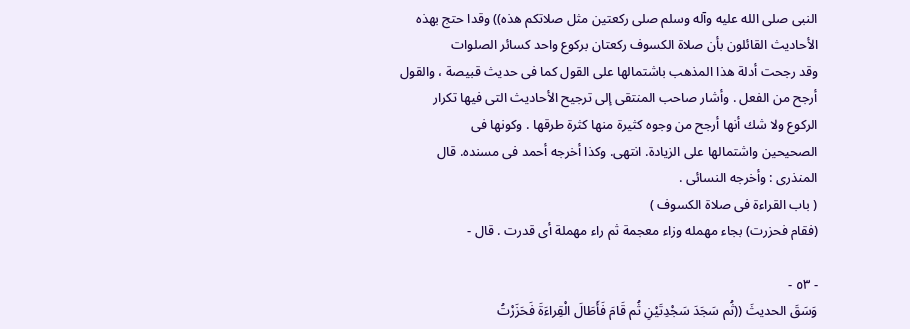النبى صلى الله عليه وآله وسلم صلى ركعتين مثل صلاتكم هذه)) وقدا حتج بهذه
الأحاديث القائلون بأن صلاة الكسوف ركعتان بركوع واحد كسائر الصلوات
وقد رجحت أدلة هذا المذهب باشتمالها على القول كما فى حديث قبيصة ، والقول
أرجح من الفعل . وأشار صاحب المنتقى إلى ترجيح الأحاديث التى فيها تكرار
الركوع ولا شك أنها أرجح من وجوه كثيرة منها كثرة طرقها . وكونها فى
الصحيحين واشتمالها على الزيادة. انتهى. وكذا أخرجه أحمد فى مسنده. قال
المنذرى : وأخرجه النسائى .
( باب القراءة فى صلاة الكسوف )
(فقام فحزرت) بجاء مهمله وزاء معجمة ثم راء مهملة أى قدرت . قال -

- ٥٣ -
وَسَقَ الحديثَ ((ثُم سَجَدَ سَجْدِتَيْنِ ثُم قَامَ فَأَطَالَ الْقِراءَةَ فَحَزَرْتُ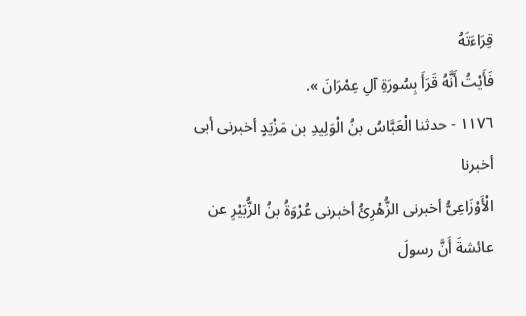قِرَاءَتَهُ
فَأَيْتُ أَنَّهُ قَرَأَ بِسُورَةِ آلِ عِمْرَانَ ».
١١٧٦ - حدثنا الْعَبَّاسُ بنُ الْوَلِيدِ بن مَزْيَدٍ أخبرنى أبى أخبرنا
الْأَوْزَاعِىُّ أخبرنى الزُّهْرِئُ أخبرنى عُرْوَةُ بنُ الزُّبَيْرِ عن عائشةَ أَنَّ رسولَ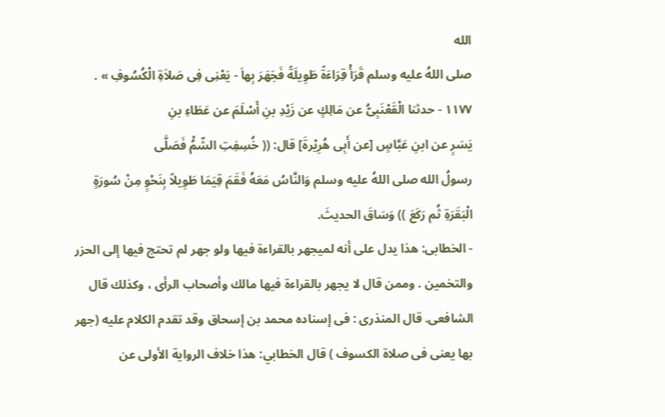الله
صلى اللهُ عليه وسلم قَرَأْ قِرَاءَةً طَوِيلَةً فَجَهَرَ بِهاَ - يَعْنِى فِى صَلاَةِ الْكُسُوفِ » .
١١٧٧ - حدثنا الْقَعْنَبِىُّ عن مَالِكٍ عن زَيْدِ بنِ أَسْلَمَ عن عَطَاءِ بنِ
يَسَرٍ عن ابنِ عَبَّاسٍ [عن أَبِى هُرِيْرةَ] قال: (( خُسِفِتِ الشّمُْ فَصَلَّى
رسولُ الله صلى اللهُ عليه وسلم وَالنَّاسُ مَعَهُ فَقَمَ قِيَمَا طَوِيلاً بِنَحْوٍ مِنْ سُورَةٍ
الْبَقَرَةِ ثُم رَكَعَ )) وَسَاقَ الحديثَ.
- الخطابى: هذا يدل على أنه لميجهر بالقراءة فيها ولو جهر لم تحتج فيها إلى الحزر
والتخمين . وممن قال لا يجهر بالقراءة فيها مالك وأصحاب الرأى ، وكذلك قال
الشافعى. قال المنذرى : فى إسناده محمد بن إسحاق وقد تقدم الكلام عليه (جهر
بها يعنى فى صلاة الكسوف ) قال الخطابي: هذا خلاف الرواية الأولى عن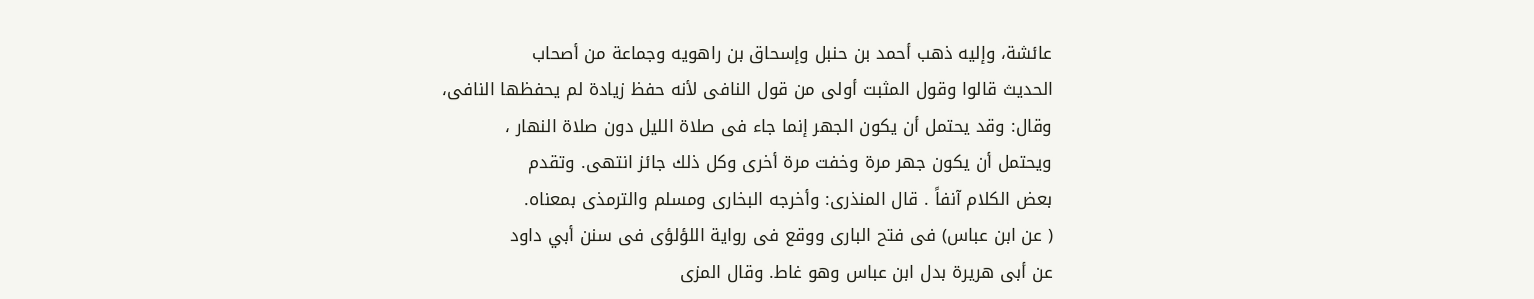عائشة، وإليه ذهب أحمد بن حنبل وإسحاق بن راهويه وجماعة من أصحاب
الحديث قالوا وقول المثبت أولى من قول النافى لأنه حفظ زيادة لم يحفظها النافى،
وقال: وقد يحتمل أن يكون الجهر إنما جاء فى صلاة الليل دون صلاة النهار ،
ويحتمل أن يكون جهر مرة وخفت مرة أخرى وكل ذلك جائز انتهى. وتقدم
بعض الكلام آنفاً . قال المنذرى: وأخرجه البخارى ومسلم والترمذى بمعناه.
( عن ابن عباس) فى فتح البارى ووقع فى رواية اللؤلؤى فى سنن أبي داود
عن أبى هريرة بدل ابن عباس وهو غاط. وقال المزى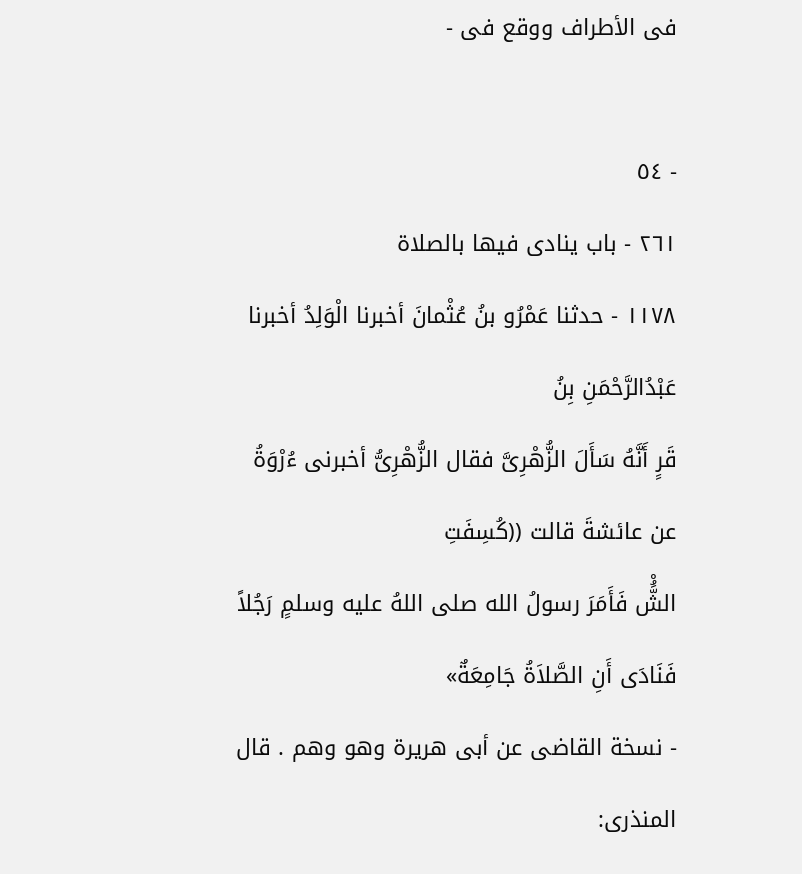فى الأطراف ووقع فى -

- ٥٤
٢٦١ - باب ينادى فيها بالصلاة
١١٧٨ - حدثنا عَمْرُو بنُ عُثْمانَ أخبرنا الْوَلِدُ أخبرنا عَبْدُالرَّحْمَنِ بِنُ
قَرٍ أَنَّهُ سَأَلَ الزُّهْرِىَّ فقال الزُّهْرِىُّ أخبرنى ءُرْوَةُ عن عائشةَ قالت ((كُسِفَتِ
الشَُّْ فَأَمَرَ رسولُ الله صلى اللهُ عليه وسلمٍ رَجُلاً فَنَادَى أَنِ الصَّلاَةُ جَامِعَةٌ»
- نسخة القاضى عن أبى هريرة وهو وهم . قال المنذرى: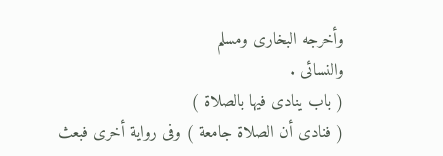وأخرجه البخارى ومسلم
والنسائى .
( باب ينادى فيها بالصلاة )
( فنادى أن الصلاة جامعة ) وفى رواية أخرى فبعث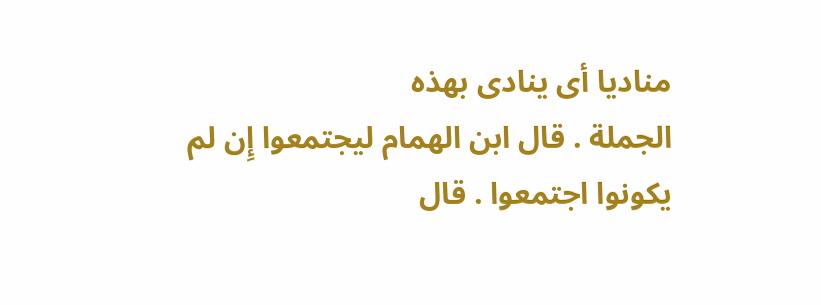مناديا أى ينادى بهذه
الجملة . قال ابن الهمام ليجتمعوا إِن لم يكونوا اجتمعوا . قال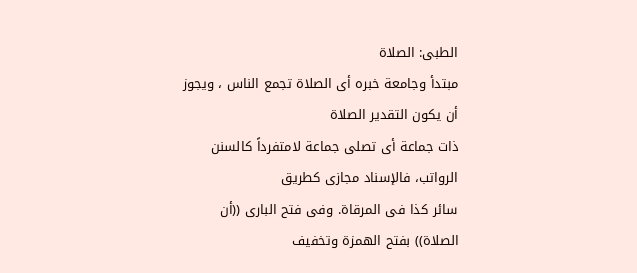الطبى: الصلاة
مبتدأ وجامعة خبره أى الصلاة تجمع الناس ، ويجوز أن يكون التقدير الصلاة
ذات جماعة أى تصلى جماعة لامتفرداً كالسنن الرواتب، فالإسناد مجازى كطريق
سائر كذا فى المرقاة. وفى فتح البارى ((أن الصلاة)) بفتح الهمزة وتخفيف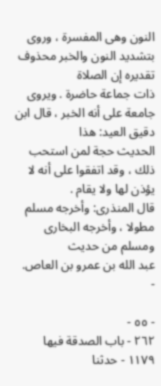النون وهى المفسرة ، وروى بتشديد النون والخبر محذوف تقديره إن الصلاة
ذات جماعة حاضرة . ويروى جامعة على أنه الخبر ، قال ابن دقيق العيد: هذا
الحديث حجة لمن استحب ذلك ، وقد اتفقوا على أنه لا يؤذن لها ولا يقام .
قال المنذرى: وأخرجه مسلم مطولا ، وأخرجه البخارى ومسلم من حديث
عبد الله بن عمرو بن العاص.
-

- ٥٥ -
٢٦٢ - باب الصدقة فيها
١١٧٩ - حدثنا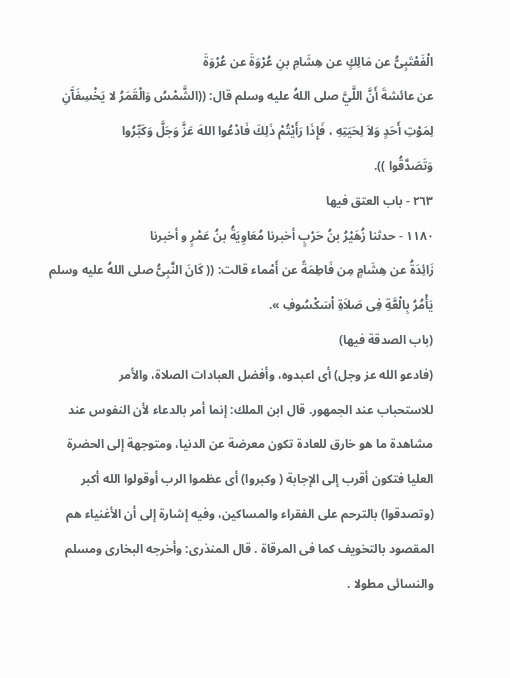الْفَعْتَبِىُّ عن مَالِكٍ عن هِشَامِ بنِ عُرْوَةَ عن عُرْوَةَ
عن عائشةَ أَنَّ اللَّيَّ صلى اللهُ عليه وسلم قال: ((الشَّمْسُ وَالْقَمَرُ لا يَخْسِفَآَنِ
لِمَوْتِ أَحَدٍ وَلاَ لِحَيَتِهِ ، فَإِذَا رَأَيْتُمْ ذَلِكَ فَادْعُوا اللهَ عَزَّ وَجَلَّ وَكَبِّرُوا
وَتَصَدَّقُوا )).
٢٦٣ - باب العتق فيها
١١٨٠ - حدثنا زُهَيْرُ بنُ حَرْبٍ أخبرنا مُعَاوِيَةُ بنُ عَمْرٍ و أخبرنا
زَائِدَةُ عن هِشَامٍ مِن فَاطِمَةً عن أَمْماء قالت: (( كَانَ النَّبِىُّ صلى اللهُ عليه وسلم
يَأْمُرُ بِالْعَّةِ فِى صَلاَةِ اْسَكْسُوفِ ».
(باب الصدقة فيها)
(فادعو الله عز وجل) أى اعبدوه، وأفضل العبادات الصلاة، والأمر
للاستحباب عند الجمهور. قال ابن الملك: إنما أمر بالدعاء لأن النفوس عند
مشاهدة ما هو خارق للعادة تكون معرضة عن الدنيا، ومتوجهة إلى الحضرة
العليا فتكون أقرب إلى الإجابة ( وكبروا) أى عظموا الرب أوقولوا الله أكبر
(وتصدقوا) بالترحم على الفقراء والمساكين، وفيه إشارة إلى أن الأغنياء هم
المقصود بالتخويف كما فى المرقاة . قال المنذرى: وأخرجه البخارى ومسلم
والنسائى مطولا .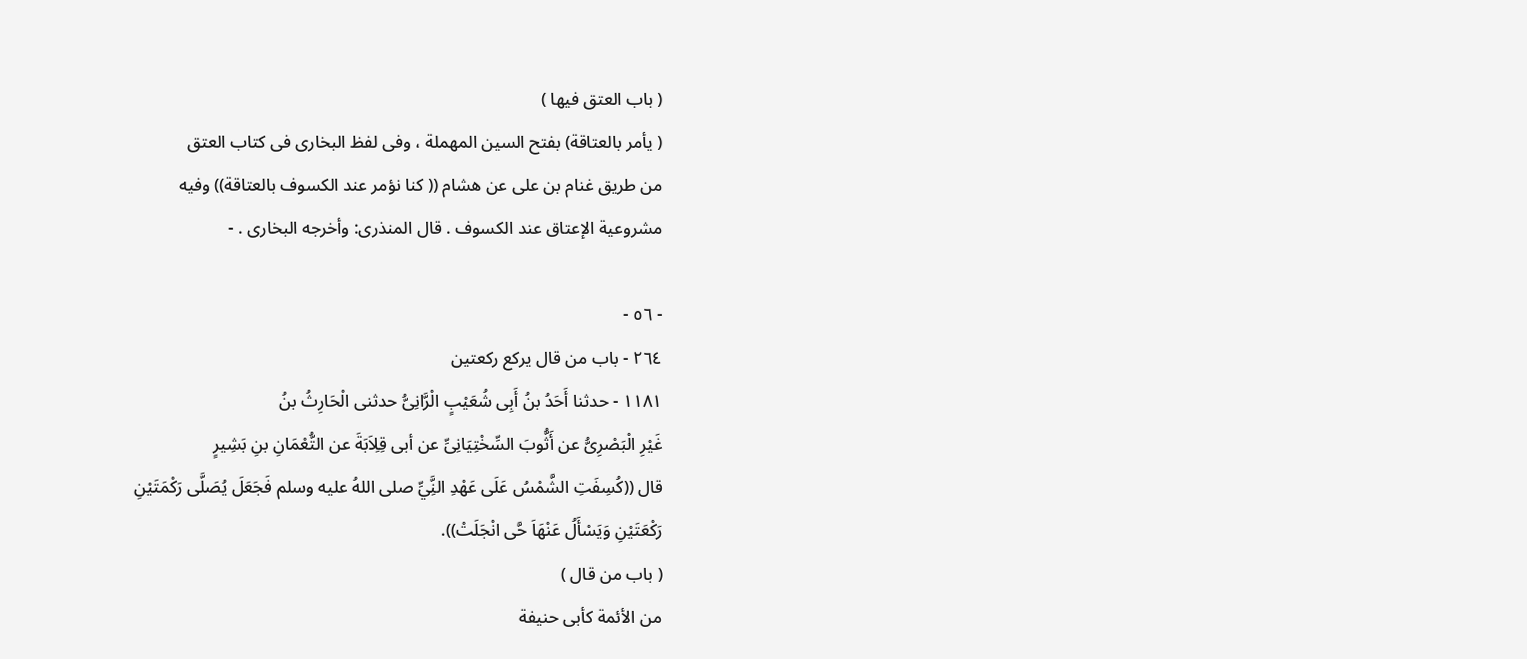( باب العتق فيها )
( يأمر بالعتاقة) بفتح السين المهملة ، وفى لفظ البخارى فى كتاب العتق
من طريق غنام بن على عن هشام (( كنا نؤمر عند الكسوف بالعتاقة)) وفيه
مشروعية الإعتاق عند الكسوف . قال المنذرى: وأخرجه البخارى . -

- ٥٦ -
٢٦٤ - باب من قال يركع ركعتين
١١٨١ - حدثنا أَحَدُ بنُ أَبِى شُعَيْبٍ الْرَّانِىُّ حدثنى الْحَارِثُ بنُ
غَيْرِ الْبَصْرِىُّ عن أَثُّوبَ السِّخْتِيَانِىِّ عن أبى قِلِاَبَةَ عن التُّعْمَانِ بنِ بَشِيرٍ
قال ((كُسِفَتِ الشَّمْسُ عَلَى عَهْدِ النَِّيِّ صلى اللهُ عليه وسلم فَجَعَلَ يُصَلَّى رَكْمَتَيْنِ
رَكْعَتَيْنِ وَيَسْأَلُ عَنْهَاَ حَّى انْجَلَتْ)).
( باب من قال )
من الأئمة كأبى حنيفة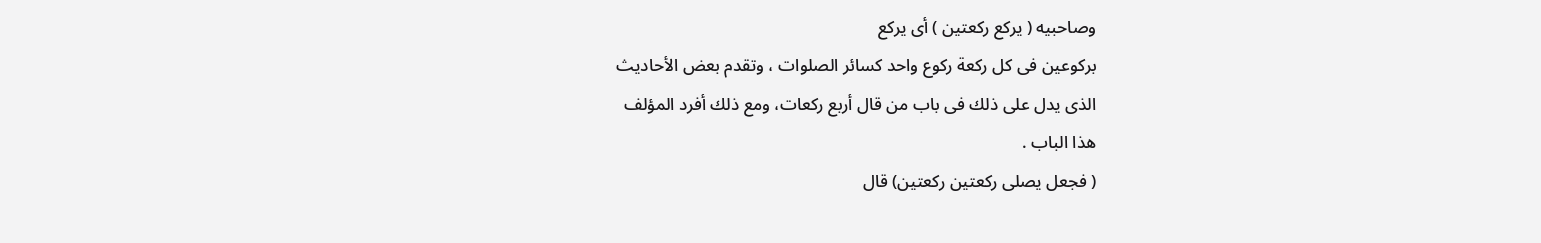وصاحبيه ( يركع ركعتين ) أى يركع
بركوعين فى كل ركعة ركوع واحد كسائر الصلوات ، وتقدم بعض الأحاديث
الذى يدل على ذلك فى باب من قال أربع ركعات، ومع ذلك أفرد المؤلف
هذا الباب .
( فجعل يصلى ركعتين ركعتين) قال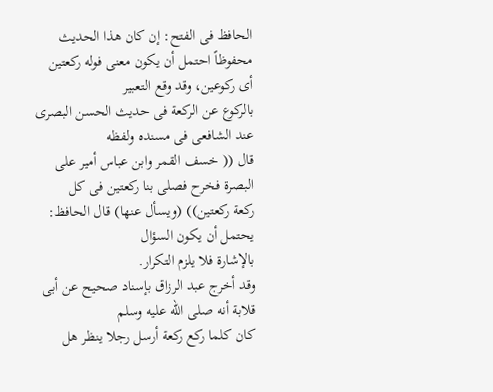الحافظ فى الفتح: إن كان هذا الحديث
محفوظاً احتمل أن يكون معنى فوله ركعتين أى ركوعين، وقد وقع التعبير
بالركوع عن الركعة فى حديث الحسن البصرى عند الشافعى فى مسنده ولفظه
قال (( خسف القمر وابن عباس أمير على البصرة فخرح فصلى بنا ركعتين فى كل
ركعة ركعتين)) (ويسأل عنها) قال الحافظ: يحتمل أن يكون السؤال
بالإشارة فلا يلزم التكرار.
وقد أخرج عبد الرزاق بإسناد صحيح عن أبى قلابة أنه صلى الله عليه وسلم
كان كلما ركع ركعة أرسل رجلا ينظر هل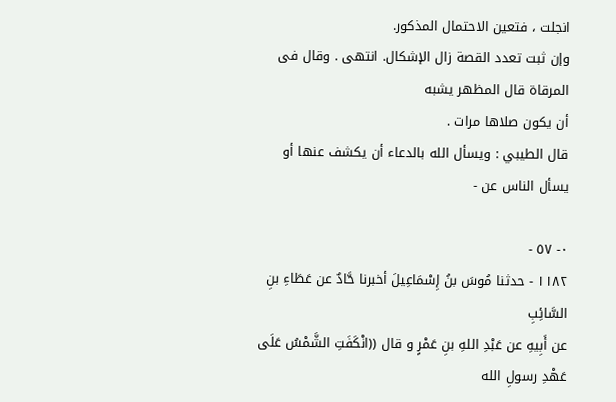انجلت ، فتعين الاحتمال المذكور.
وإن ثبت تعدد القصة زال الإشكال. انتهى . وقال فى المرقاة قال المظهر يشبه
أن يكون صلاها مرات .
قال الطيبي : ويسأل الله بالدعاء أن يكشف عنها أو يسأل الناس عن -

٠- ٥٧ -
١١٨٢ - حدثنا مُوسَ بنُ إِسْمَاعِيلَ أخبرنا حَّادٌ عن عَطَاءِ بنِ السَّائِبِ
عن أَبِيهِ عن عَبْدِ اللهِ بنِ عَمْرٍ و قال ((انْكَفَتِ الشَّمْسُ عَلَى عَهْدِ رسولِ الله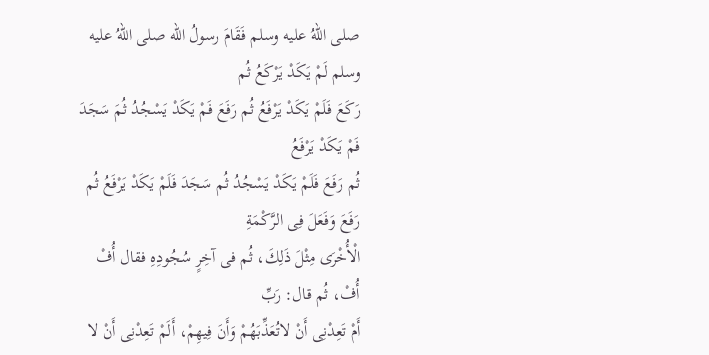صلى اللهُ عليه وسلم فَقَامَ رسولُ الله صلى اللهُ عليه وسلم لَمْ يَكَدْ يَرْكَعُ ثُم
رَكَعَ فَلَمْ يَكَدْ يَرْفَعُ ثُم رَفَعَ فَمْ يَكَدْ يَسْجُدُ ثُمَ سَجَدَ فَمْ يَكَدْ يَرْفَعُ
ثُم رَفَعَ فَلَمْ يَكَدْ يَسْجُدُ ثُم سَجَدَ فَلَمْ يَكَدْ يَرْفَعُ ثُم رَفَعَ وَفَعَلَ فِى الرَّكْمَةِ
الْأُخْرَى مِثْلَ ذَلِكَ، ثُم فى آخِرٍ سُجُودِهِ فقال أُفْ أُفْ، ثُم قال: رَبِّ
أَمْ تَعِدْنِى أَنْ لاتُعَذِّبَهُمْ وَأَنَ فِيهِمْ، أَلَمْ تَعِدْنِى أَنْ لا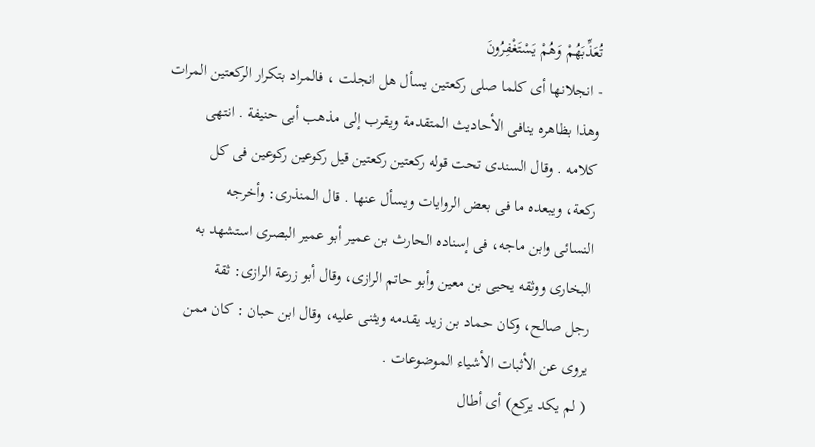تُعَذِّبَهُمْ وَهُمْ يَسْتَغْفِرُونَ
- انجلانها أى كلما صلى ركعتين يسأل هل انجلت ، فالمراد بتكرار الركعتين المرات
وهذا بظاهره ينافى الأحاديث المتقدمة ويقرب إلى مذهب أبى حنيفة . انتهى
كلامه . وقال السندى تحت قوله ركعتين ركعتين قيل ركوعين ركوعين فى كل
ركعة، ويبعده ما فى بعض الروايات ويسأل عنها . قال المنذرى: وأخرجه
النسائى وابن ماجه، فى إسناده الحارث بن عمير أبو عمير البصرى استشهد به
البخارى ووثقه يحيى بن معين وأبو حاتم الرازى، وقال أبو زرعة الرازى: ثقة
رجل صالح، وكان حماد بن زيد يقدمه ويثنى عليه، وقال ابن حبان : كان ممن
يروى عن الأثبات الأشياء الموضوعات .
( لم يكد يركع) أى أطال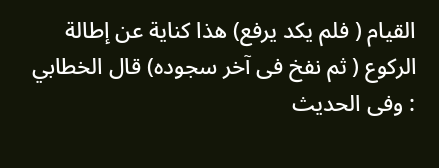القيام ( فلم يكد يرفع) هذا كناية عن إطالة
الركوع ( ثم نفخ فى آخر سجوده) قال الخطابي : وفى الحديث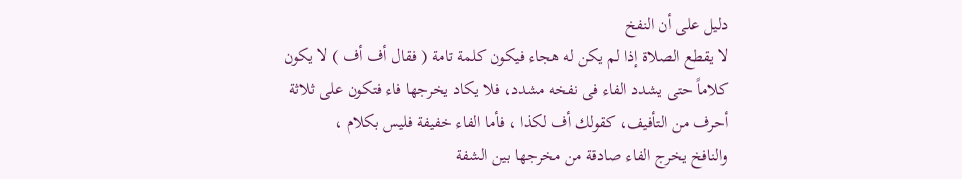دليل على أن النفخ
لا يقطع الصلاة إذا لم يكن له هجاء فيكون كلمة تامة ( فقال أف أف ) لا يكون
كلاماً حتى يشدد الفاء فى نفخه مشدد، فلا يكاد يخرجها فاء فتكون على ثلاثة
أحرف من التأفيف، كقولك أف لكذا ، فأما الفاء خفيفة فليس بكلام ،
والنافخ يخرج الفاء صادقة من مخرجها بين الشفة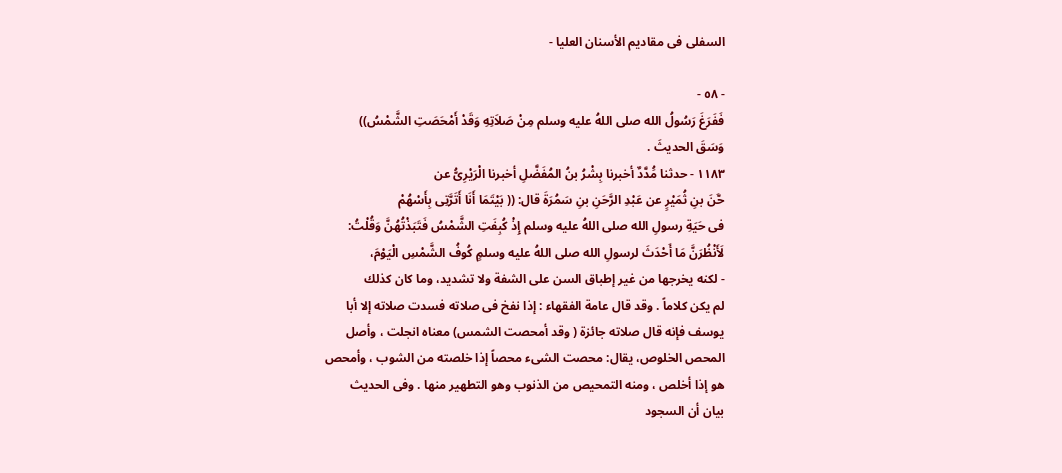السفلى فى مقاديم الأسنان العليا -

- ٥٨ -
فَفَرَغَ رَسُولُ الله صلى اللهُ عليه وسلم مِنْ صَلاَتِهِ وَقَدْ أَمْحَصَتِ الشَّمْسُ))
وَسَقَ الحديثَ .
١١٨٣ - حدثنا مَُدَّدٌ أخبرنا بِشْرُ بنُ المُفَضَّلِ أخبرنا الْرَيْرِىُّ عن
حَّنَ بنِ ثُمَيْرٍ عن عَبْدِ الرَّحَنِ بنِ سَمُرَةَ قال: (( بَيْتَمَا أَنَا أَتَرَّتِى بِأَسْهُمْ
فى حَيَةِ رسولِ الله صلى اللهُ عليه وسلم إِذْ كُبِفَتِ الشَّمْسُ فَتَبَذْتُهُنَّ وَقُلْتُ:
لَأَنْظُرَنَّ مَا أَحْدَثَ لرسولِ الله صلى اللهُ عليه وسلمٍ كُوفُ الشَّمْسِ الْيَوْمَ،
- لكنه يخرجها من غير إطباق السن على الشفة ولا تشديد، وما كان كذلك
لم يكن كلاماً . وقد قال عامة الفقهاء : إذا نفخ فى صلاته فسدت صلاته إلا أبا
يوسف فإنه قال صلاته جائزة ( وقد أمحصت الشمس) معناه انجلت ، وأصل
المحص الخلوص، يقال: محصت الشىء محصاً إذا خلصته من الشوب ، وأمحص
هو إذا أخلص ، ومنه التمحيص من الذنوب وهو التطهير منها . وفى الحديث
بيان أن السجود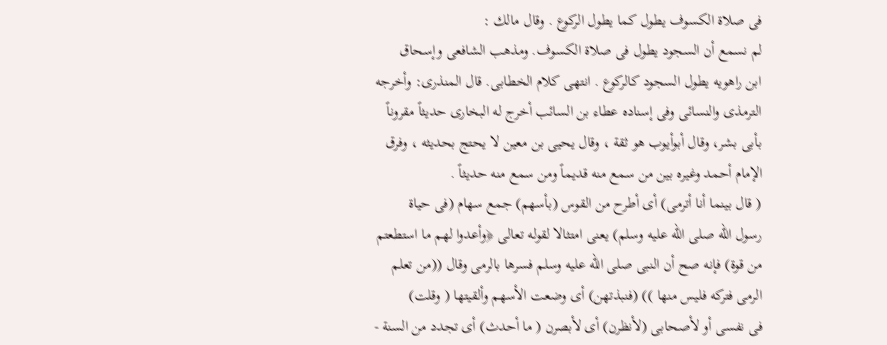فى صلاة الكسوف يطول كما يطول الركوع . وقال مالك :
لم نسمع أن السجود يطول فى صلاة الكسوف. ومذهب الشافعى وإسحاق
ابن راهويه يطول السجود كالركوع . انتهى كلام الخطابى. قال المنذرى: وأخرجه
الترمذى والنسائى وفى إسناده عطاء بن السائب أخرج له البخارى حديثاً مقروناً
بأبى بشر، وقال أبوأيوب هو ثقة ، وقال يحيى بن معين لا يحتج بحديثه ، وفرق
الإمام أحمد وغيره بين من سمع منه قديماً ومن سمع منه حديثاً .
( قال بينما أنا أترمى) أى أطرح من القوس (بأسهم) جمع سهام (فى حياة
رسول الله صلى الله عليه وسلم) يعنى امتثالا لقوله تعالى ﴿وأعدوا لهم ما استطعتم
من قوة) فإنه صح أن النبى صلى الله عليه وسلم فسرها بالرمى وقال ((من تعلم
الرمى فتركه فليس منها )) (فنبذتهن) أى وضعت الأسهم وألقيتها ( وقلت)
فى نفسى أو لأصحابى (لأنظرن) أى لأبصرن ( ما أحدث) أى تجدد من السنة -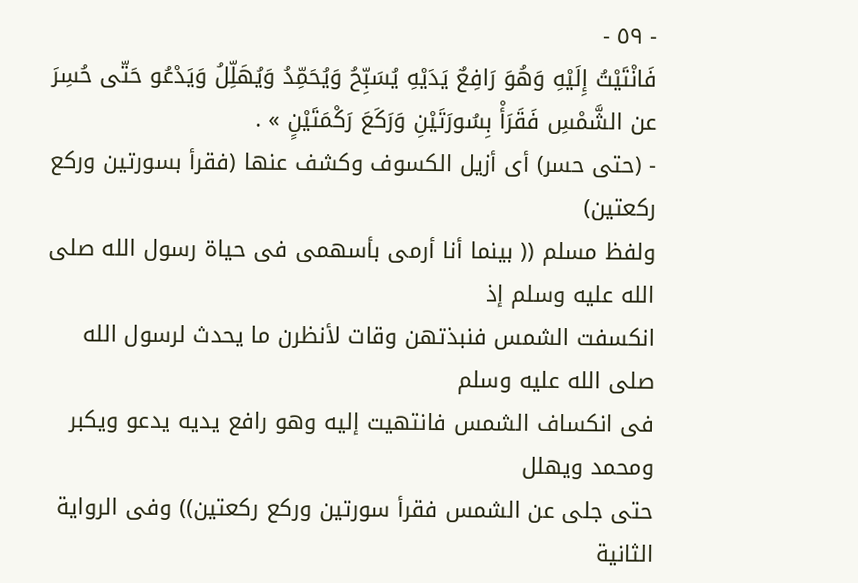- ٥٩ -
فَانْتَيْتُ إِلَيْهِ وَهُوَ رَافِعٌ يَدَيْهِ يُسَبِّحُ وَيُحَمِّدُ وَيُهَلِّلُ وَيَدْعُو حَتّى حُسِرَ
عن الشَّمْسِ فَقَرَأْ بِسُورَتَيْنِ وَرَكَعَ رَكْمَتَيْنٍ » .
- (حتى حسر) أى أزيل الكسوف وكشف عنها (فقرأ بسورتين وركع ركعتين)
ولفظ مسلم (( بينما أنا أرمى بأسهمى فى حياة رسول الله صلى الله عليه وسلم إذ
انكسفت الشمس فنبذتهن وقات لأنظرن ما يحدث لرسول الله صلى الله عليه وسلم
فى انكساف الشمس فانتهيت إليه وهو رافع يديه يدعو ويكبر ومحمد ويهلل
حتى جلى عن الشمس فقرأ سورتين وركع ركعتين)) وفى الرواية الثانية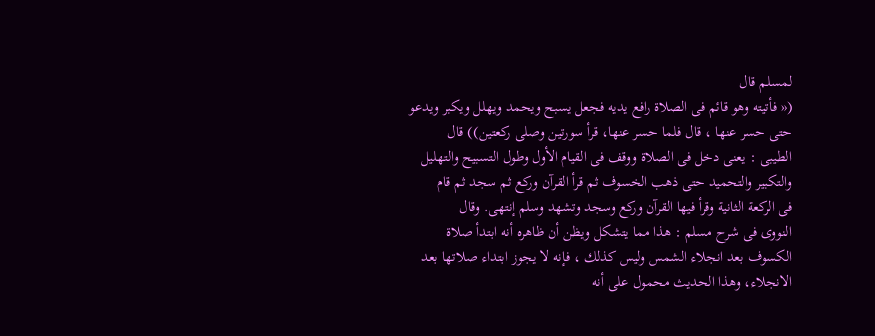لمسلم قال
(« فأتيته وهو قائم فى الصلاة رافع يديه فجعل يسبح ويحمد ويهلل ويكبر ويدعو
حتى حسر عنها ، قال فلما حسر عنها، قرأ سورتين وصلى ركعتين)) قال
الطيبى : يعنى دخل فى الصلاة ووقف فى القيام الأول وطول التسبيح والتهليل
والتكبير والتحميد حتى ذهب الخسوف ثم قرأ القرآن وركع ثم سجد ثم قام
فى الركعة الثانية وقرأ فيها القرآن وركع وسجد وتشهد وسلم إنتهى. وقال
النووى فى شرح مسلم : هذا مما يتشكل ويظن أن ظاهره أنه ابتدأ صلاة
الكسوف بعد انجلاء الشمس وليس كذلك ، فإنه لا يجوز ابتداء صلاتها بعد
الانجلاء، وهذا الحديث محمول على أنه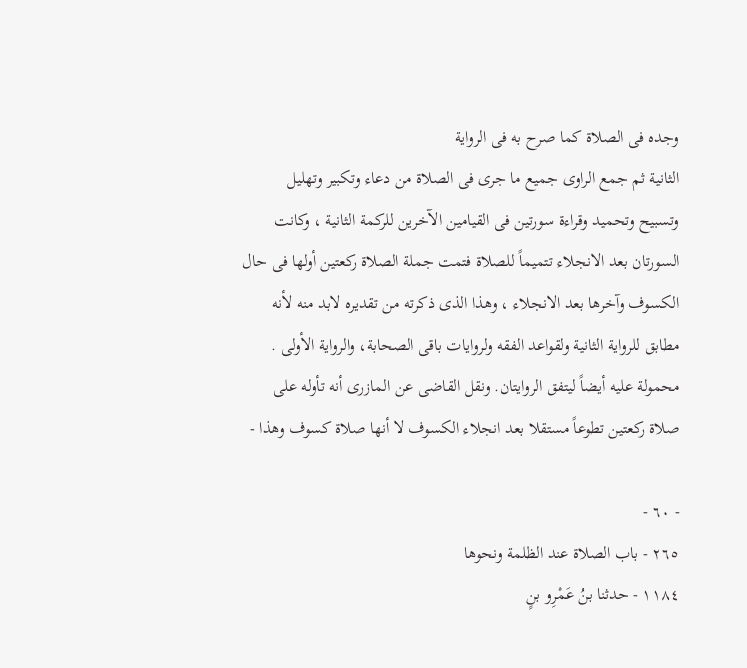وجده فى الصلاة كما صرح به فى الرواية
الثانية ثم جمع الراوى جميع ما جرى فى الصلاة من دعاء وتكبير وتهليل
وتسبيح وتحميد وقراءة سورتين فى القيامين الآخرين للركمة الثانية ، وكانت
السورتان بعد الانجلاء تتميماً للصلاة فتمت جملة الصلاة ركعتين أولها فى حال
الكسوف وآخرها بعد الانجلاء ، وهذا الذى ذكرته من تقديره لابد منه لأنه
مطابق للرواية الثانية ولقواعد الفقه ولروايات باقى الصحابة، والرواية الأولى .
محمولة عليه أيضاً ليتفق الروايتان. ونقل القاضى عن المازرى أنه تأوله على
صلاة ركعتين تطوعاً مستقلا بعد انجلاء الكسوف لا أنها صلاة كسوف وهذا -

- ٦٠ -
٢٦٥ - باب الصلاة عند الظلمة ونحوها
١١٨٤ - حدثنا بنُ عَمْرِو بنٍ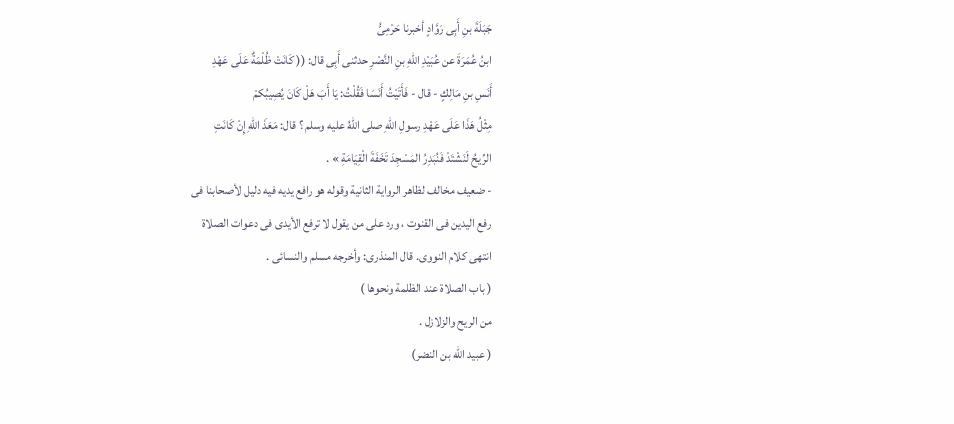جَبَلَةَ بنِ أَبِى رَوَّادٍ أخبرنا حَرْمِىُّ
ابنُ عُمَرَةَ عن عُبَيْدِ اللهِ بنِ النَّصْرِ حدثنى أَبِى قال: (( كَانَتْ ظُلْمَةٌ عَلَى عَهْدِ
أَنَسِ بنِ مَالِكٍ - قال - فَأَتَيْتُ أَنَسَا فَقُلْتُ: يَا أَبَ هَلْ كَانَ يُصِيبُكمْ
مِثْلُ هَذَا عَلَى عَهْدِ رسولِ اللهِ صلى اللهُ عليه وسلم ؟ قال: مَعَذَ اللهِ إِنْ كَانَتِ
الرِّيحُ لَنَشْتَدْ فَنُبَدِرُ المَسْجِدَ تَخَفَةَ الْقِيَامَةِ » .
- ضعيف مخالف لظاهر الرواية الثانية وقوله هو رافع يديه فيه دليل لأصحابنا فى
رفع اليدين فى القنوت ، ورد على من يقول لا ترفع الأيدى فى دعوات الصلاة
انتهى كلام النووى. قال المنذرى: وأخرجه مسلم والنسائى .
( باب الصلاة عند الظلمة ونحوها )
من الريح والزلازل .
( عبيد الله بن النضر)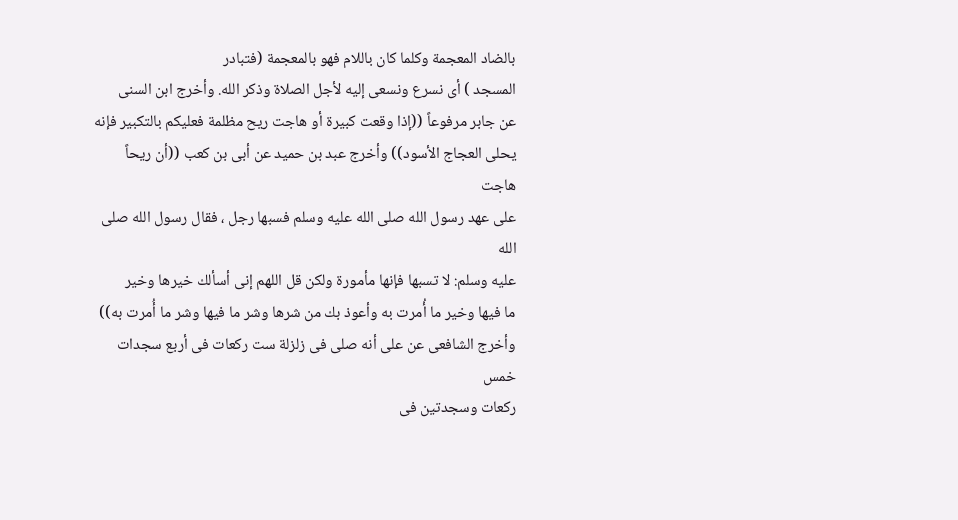بالضاد المعجمة وكلما كان باللام فهو بالمعجمة (فتبادر
المسجد ) أى نسرع ونسعى إليه لأجل الصلاة وذكر الله. وأخرج ابن السنى
عن جابر مرفوعاً ((إذا وقعت كبيرة أو هاجت ريح مظلمة فعليكم بالتكبير فإنه
يحلى العجاج الأسود)) وأخرج عبد بن حميد عن أبى بن كعب ((أن ريحاً هاجت
على عهد رسول الله صلى الله عليه وسلم فسبها رجل ، فقال رسول الله صلى الله
عليه وسلم: لا تسبها فإنها مأمورة ولكن قل اللهم إنى أسألك خيرها وخير
ما فيها وخير ما أُمرت به وأعوذ بك من شرها وشر ما فيها وشر ما أُمرت به))
وأخرج الشافعى عن على أنه صلى فى زلزلة ست ركعات فى أربع سجدات خمس
ركعات وسجدتين فى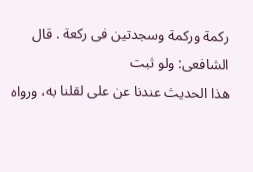ركمة وركمة وسجدتين فى ركعة . قال الشافعى: ولو ثبت
هذا الحديث عندنا عن على لقلنا به، ورواه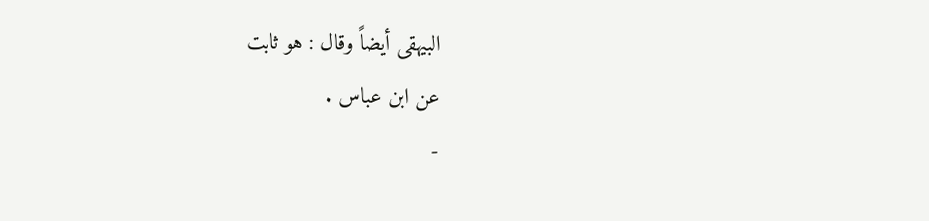البيهقى أيضاً وقال : هو ثابت
عن ابن عباس .
-